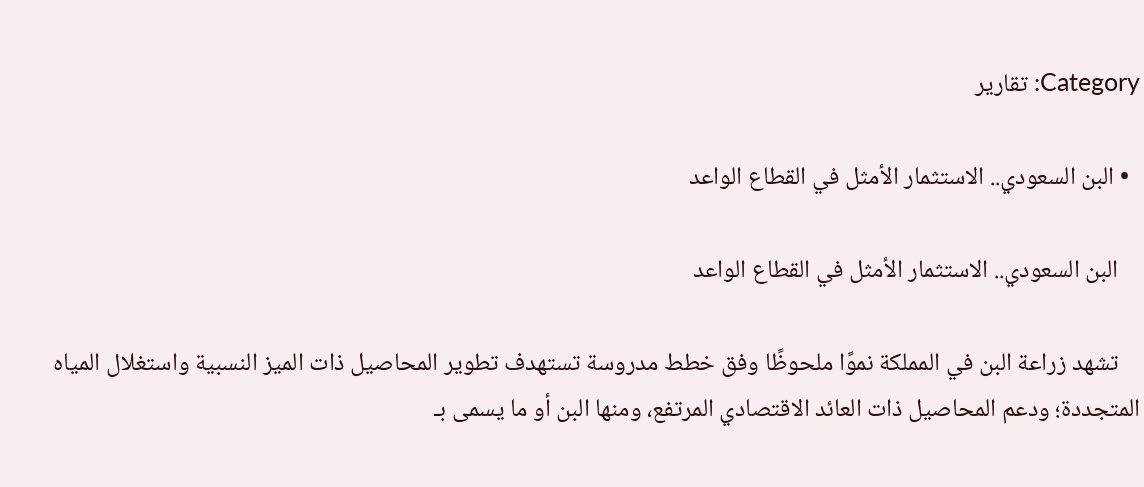Category: تقارير

  • البن السعودي.. الاستثمار الأمثل في القطاع الواعد

    البن السعودي.. الاستثمار الأمثل في القطاع الواعد

    تشهد زراعة البن في المملكة نموًا ملحوظًا وفق خطط مدروسة تستهدف تطوير المحاصيل ذات الميز النسبية واستغلال المياه المتجددة؛ ودعم المحاصيل ذات العائد الاقتصادي المرتفع، ومنها البن أو ما يسمى بـ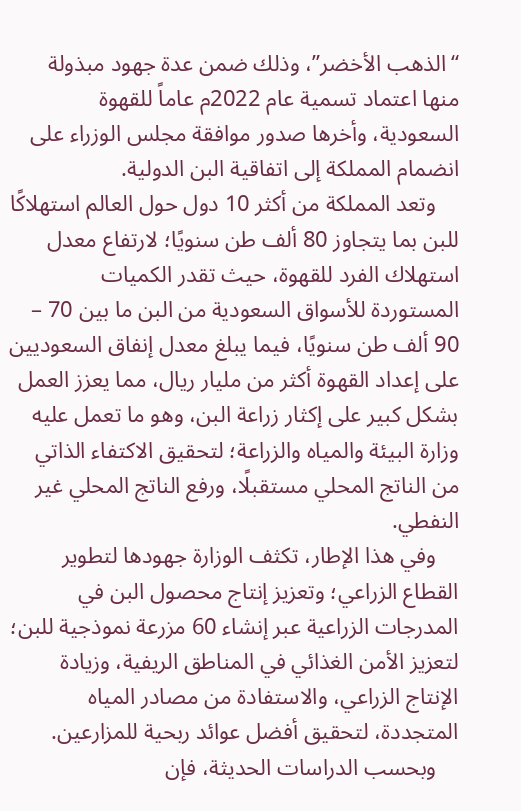“الذهب الأخضر”، وذلك ضمن عدة جهود مبذولة منها اعتماد تسمية عام 2022م عاماً للقهوة السعودية، وأخرها صدور موافقة مجلس الوزراء على انضمام المملكة إلى اتفاقية البن الدولية.
    وتعد المملكة من أكثر 10 دول حول العالم استهلاكًا للبن بما يتجاوز 80 ألف طن سنويًا؛ لارتفاع معدل استهلاك الفرد للقهوة، حيث تقدر الكميات المستوردة للأسواق السعودية من البن ما بين 70 – 90 ألف طن سنويًا، فيما يبلغ معدل إنفاق السعوديين على إعداد القهوة أكثر من مليار ريال، مما يعزز العمل بشكل كبير على إكثار زراعة البن، وهو ما تعمل عليه وزارة البيئة والمياه والزراعة؛ لتحقيق الاكتفاء الذاتي من الناتج المحلي مستقبلًا، ورفع الناتج المحلي غير النفطي.
    وفي هذا الإطار، تكثف الوزارة جهودها لتطوير القطاع الزراعي؛ وتعزيز إنتاج محصول البن في المدرجات الزراعية عبر إنشاء 60 مزرعة نموذجية للبن؛ لتعزيز الأمن الغذائي في المناطق الريفية، وزيادة الإنتاج الزراعي، والاستفادة من مصادر المياه المتجددة، لتحقيق أفضل عوائد ربحية للمزارعين.
    وبحسب الدراسات الحديثة، فإن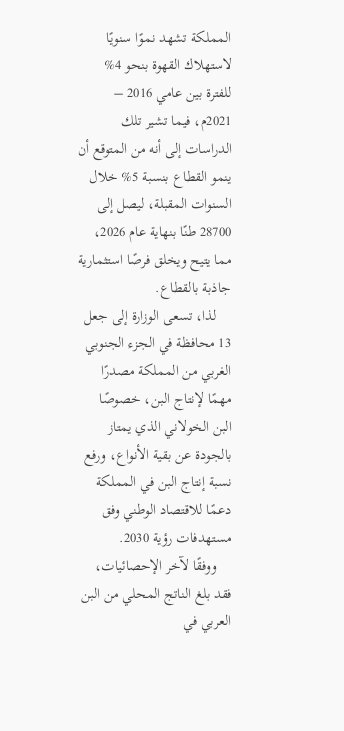المملكة تشهد نموًا سنويًا لاستهلاك القهوة بنحو 4% للفترة بين عامي 2016 – 2021م، فيما تشير تلك الدراسات إلى أنه من المتوقع أن ينمو القطاع بنسبة 5% خلال السنوات المقبلة، ليصل إلى 28700 طنًا بنهاية عام 2026، مما يتيح ويخلق فرصًا استثمارية جاذبة بالقطاع.
    لذا، تسعى الوزارة إلى جعل 13 محافظة في الجزء الجنوبي الغربي من المملكة مصدرًا مهمًا لإنتاج البن، خصوصًا البن الخولاني الذي يمتاز بالجودة عن بقية الأنواع، ورفع نسبة إنتاج البن في المملكة دعمًا للاقتصاد الوطني وفق مستهدفات رؤية 2030.
    ووفقًا لآخر الإحصائيات، فقد بلغ الناتج المحلي من البن العربي في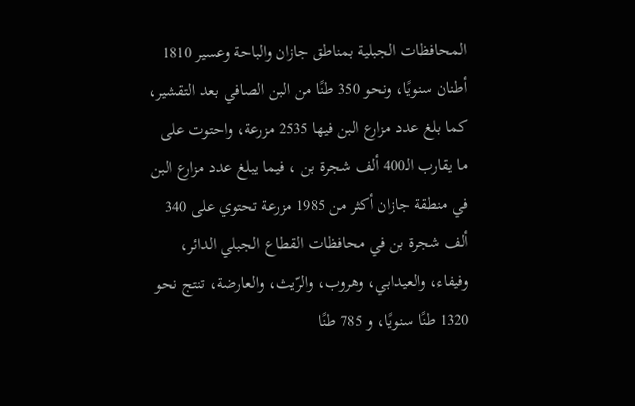المحافظات الجبلية بمناطق جازان والباحة وعسير 1810 أطنان سنويًا، ونحو 350 طنًا من البن الصافي بعد التقشير، كما بلغ عدد مزارع البن فيها 2535 مزرعة، واحتوت على ما يقارب الـ400 ألف شجرة بن ، فيما يبلغ عدد مزارع البن في منطقة جازان أكثر من 1985 مزرعة تحتوي على 340 ألف شجرة بن في محافظات القطاع الجبلي الدائر، وفيفاء، والعيدابي، وهروب، والرّيث، والعارضة، تنتج نحو 1320 طنًا سنويًا، و 785 طنًا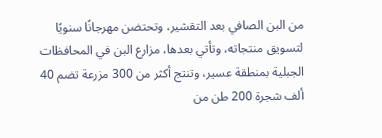من البن الصافي بعد التقشير، وتحتضن مهرجانًا سنويًا لتسويق منتجاته، وتأتي بعدها، مزارع البن في المحافظات الجبلية بمنطقة عسير، وتنتج أكثر من 300 مزرعة تضم 40 ألف شجرة 200 طن من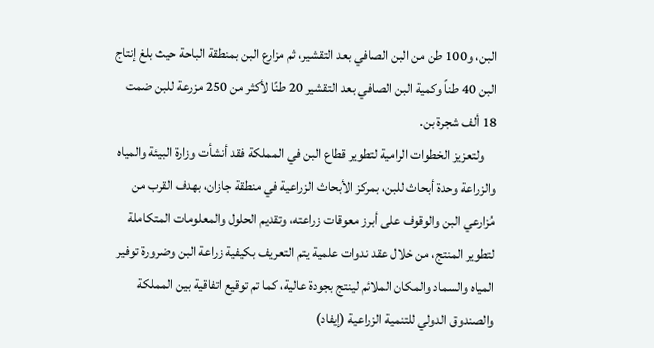البن، و100 طن من البن الصافي بعد التقشير، ثم مزارع البن بمنطقة الباحة حيث بلغ إنتاج البن 40 طناً وكمية البن الصافي بعد التقشير 20 طنًا لأكثر من 250 مزرعة للبن ضمت 18 ألف شجرة بن.
    ولتعزيز الخطوات الرامية لتطوير قطاع البن في المملكة فقد أنشأت وزارة البيئة والمياه والزراعة وحدة أبحاث للبن، بمركز الأبحاث الزراعية في منطقة جازان، بهدف القرب من مُزارعي البن والوقوف على أبرز معوقات زراعته، وتقديم الحلول والمعلومات المتكاملة لتطوير المنتج، من خلال عقد ندوات علمية يتم التعريف بكيفية زراعة البن وضرورة توفير المياه والسماد والمكان الملائم لينتج بجودة عالية، كما تم توقيع اتفاقية بين المملكة والصندوق الدولي للتنمية الزراعية (إيفاد)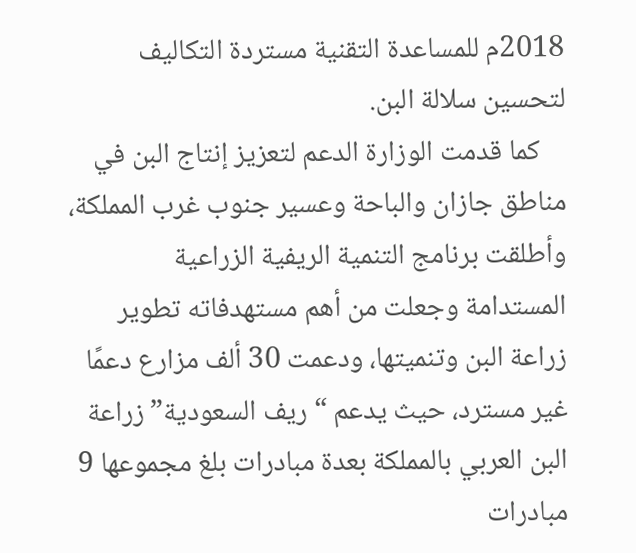2018م للمساعدة التقنية مستردة التكاليف لتحسين سلالة البن.
    كما قدمت الوزارة الدعم لتعزيز إنتاج البن في مناطق جازان والباحة وعسير جنوب غرب المملكة، وأطلقت برنامج التنمية الريفية الزراعية المستدامة وجعلت من أهم مستهدفاته تطوير زراعة البن وتنميتها، ودعمت 30 ألف مزارع دعمًا غير مسترد، حيث يدعم “ريف السعودية” زراعة البن العربي بالمملكة بعدة مبادرات بلغ مجموعها 9 مبادرات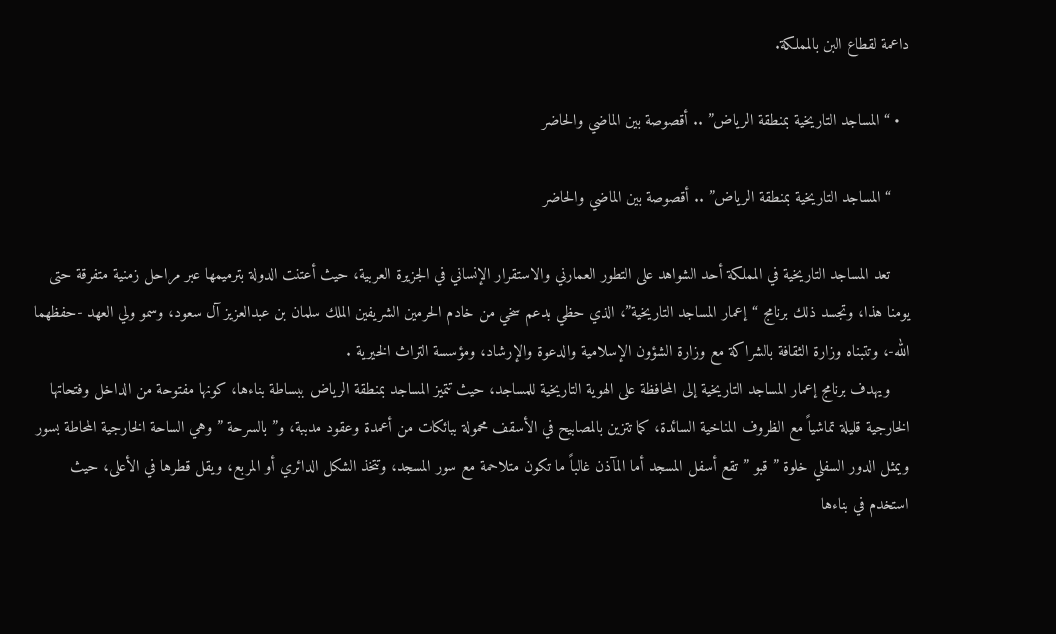داعمة لقطاع البن بالمملكة.

  • “المساجد التاريخية بمنطقة الرياض” .. أقصوصة بين الماضي والحاضر

    “المساجد التاريخية بمنطقة الرياض” .. أقصوصة بين الماضي والحاضر

    تعد المساجد التاريخية في المملكة أحد الشواهد على التطور العمارني والاستقرار الإنساني في الجزيرة العربية، حيث أعتنت الدولة بترميمها عبر مراحل زمنية متفرقة حتى يومنا هذا، وتجسد ذلك برنامج “إعمار المساجد التاريخية”، الذي حظي بدعم سخي من خادم الحرمين الشريفين الملك سلمان بن عبدالعزيز آل سعود، وسمو ولي العهد -حفظهما الله-، وتتبناه وزارة الثقافة بالشراكة مع وزارة الشؤون الإسلامية والدعوة والإرشاد، ومؤسسة التراث الخيرية .
    ويهدف برنامج إعمار المساجد التاريخية إلى المحافظة على الهوية التاريخية للمساجد، حيث تتميز المساجد بمنطقة الرياض ببساطة بناءها، كونها مفتوحة من الداخل وفتحاتها الخارجية قليلة تماشياً مع الظروف المناخية السائدة، كما تتزين بالمصابيح في الأسقف محمولة ببائكات من أعمدة وعقود مدببة، و” بالسرحة ” وهي الساحة الخارجية المحاطة بسور ويمثل الدور السفلي خلوة ” قبو ” تقع أسفل المسجد أما المآذن غالباً ما تكون متلاحمة مع سور المسجد، وتتخذ الشكل الدائري أو المربع، ويقل قطرها في الأعلى، حيث استخدم في بناءها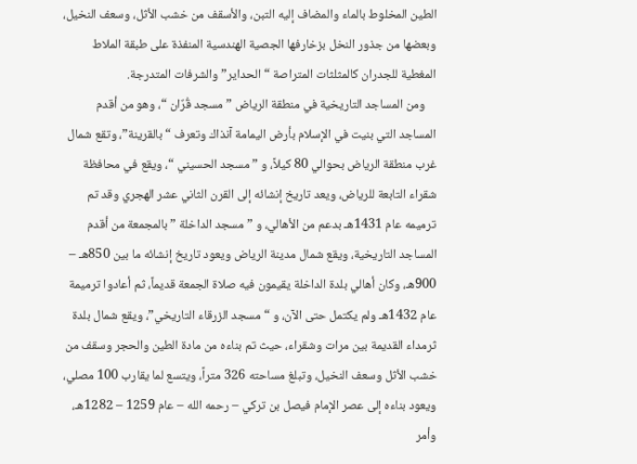الطين المخلوط بالماء والمضاف إليه التبن، والأسقف من خشب الأثل، وسعف النخيل، وبعضها من جذور النخل بزخارفها الجصية الهندسية المنفذة على طبقة الملاط المغطية للجدران كالمثلثات المتراصة “الحداير” والشرفات المتدرجة.
    ومن المساجد التاريخية في منطقة الرياض ” مسجد قُرٌان “، وهو من أقدم المساجد التي بنيت في الإسلام بأرض اليمامة آنذاك وتعرف “بالقرينة”، وتقع شمال غرب منطقة الرياض بحوالي 80 كيلاً، و ” مسجد الحسيني “، ويقع في محافظة شقراء التابعة للرياض، ويعد تاريخ إنشائه إلى القرن الثاني عشر الهجري وقد تم ترميمه عام 1431هـ بدعم من الأهالي، و ” مسجد الداخلة ” بالمجمعة من أقدم المساجد التاريخية، ويقع شمال مدينة الرياض ويعود تاريخ إنشائه ما بين 850هـ – 900هـ، وكان أهالي بلدة الداخلة يقيمون فيه صلاة الجمعة قديماً، ثم أعادوا ترميمة عام 1432هـ ولم يكتمل حتى الآن، و “مسجد الزرقاء التاريخي”، ويقع شمال بلدة ثرمداء القديمة بين مرات وشقراء، حيث تم بناءه من مادة الطين والحجر وسقف من خشب الأثل وسعف النخيل، وتبلغ مساحته 326 متراً، ويتسع لما يقارب 100 مصلي، ويعود بناءه إلى عصر الإمام فيصل بن تركي – رحمه الله – عام 1259 – 1282هـ، وأمر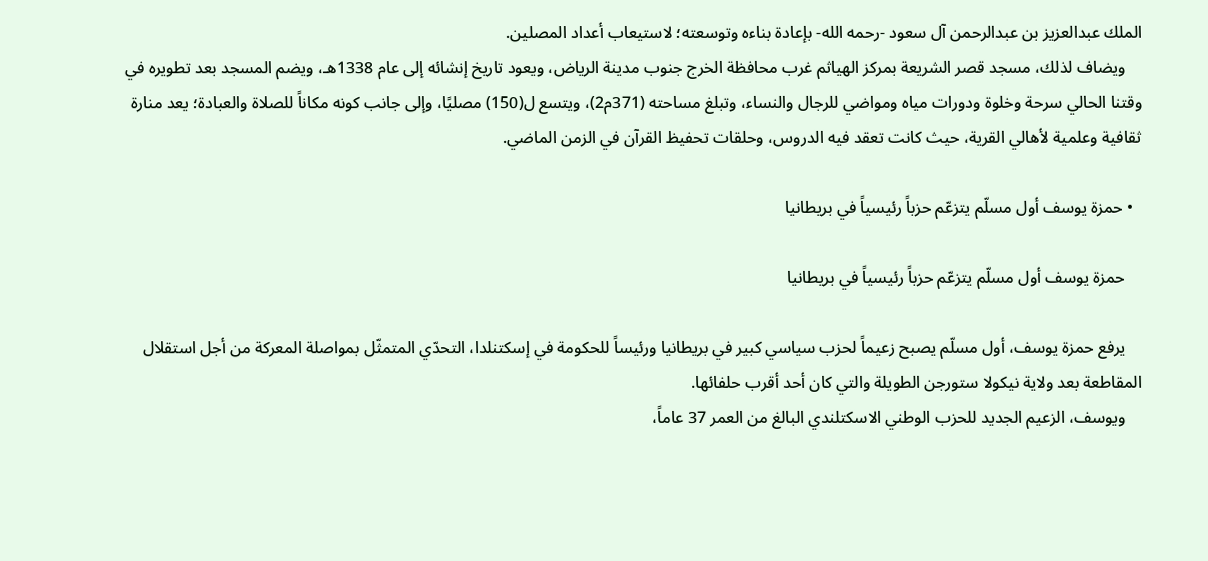الملك عبدالعزيز بن عبدالرحمن آل سعود -رحمه الله- بإعادة بناءه وتوسعته؛ لاستيعاب أعداد المصلين.
    ويضاف لذلك، مسجد قصر الشريعة بمركز الهياثم غرب محافظة الخرج جنوب مدينة الرياض، ويعود تاريخ إنشائه إلى عام 1338هـ، ويضم المسجد بعد تطويره في وقتنا الحالي سرحة وخلوة ودورات مياه ومواضي للرجال والنساء، وتبلغ مساحته (371م2)، ويتسع ل(150) مصليًا، وإلى جانب كونه مكاناً للصلاة والعبادة؛ يعد منارة ثقافية وعلمية لأهالي القرية، حيث كانت تعقد فيه الدروس، وحلقات تحفيظ القرآن في الزمن الماضي.

  • حمزة يوسف أول مسلّم يتزعّم حزباً رئيسياً في بريطانيا

    حمزة يوسف أول مسلّم يتزعّم حزباً رئيسياً في بريطانيا

    يرفع حمزة يوسف، أول مسلّم يصبح زعيماً لحزب سياسي كبير في بريطانيا ورئيساً للحكومة في إسكتنلدا، التحدّي المتمثّل بمواصلة المعركة من أجل استقلال المقاطعة بعد ولاية نيكولا ستورجن الطويلة والتي كان أحد أقرب حلفائها.
    ويوسف، الزعيم الجديد للحزب الوطني الاسكتلندي البالغ من العمر 37 عاماً،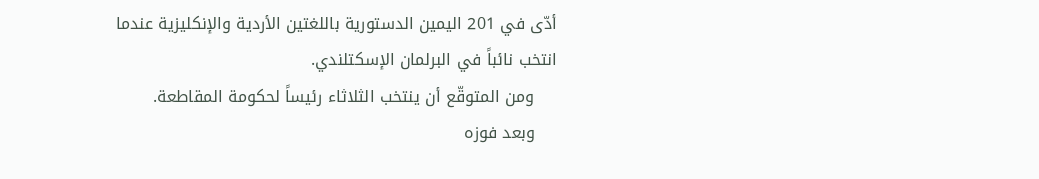أدّى في 201 اليمين الدستورية باللغتين الأردية والإنكليزية عندما انتخب نائباً في البرلمان الإسكتلندي.
    ومن المتوقّع أن ينتخب الثلاثاء رئيساً لحكومة المقاطعة.
    وبعد فوزه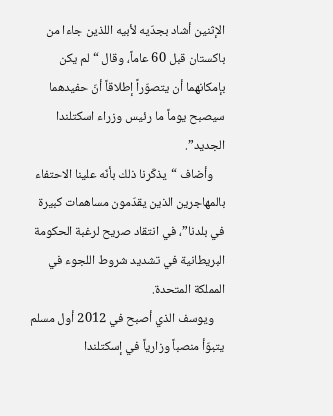الإثنين أشاد بجدّيه لأبيه اللذين جاءا من باكستان قبل 60 عاماً، وقال “لم يكن بإمكانهما أن يتصوّراً إطلاقاً أنّ حفيدهما سيصبح يوماً ما رئيس وزراء اسكتلندا الجديد”.
    وأضاف “يذكّرنا ذلك بأنّه علينا الاحتفاء بالمهاجرين الذين يقدّمون مساهمات كبيرة في بلدنا”، في انتقاد صريح لرغبة الحكومة البريطانية في تشديد شروط اللجوء في المملكة المتحدة.
    ويوسف الذي أصبح في 2012 أول مسلم يتبوّأ منصباً وزارياً في إسكتلندا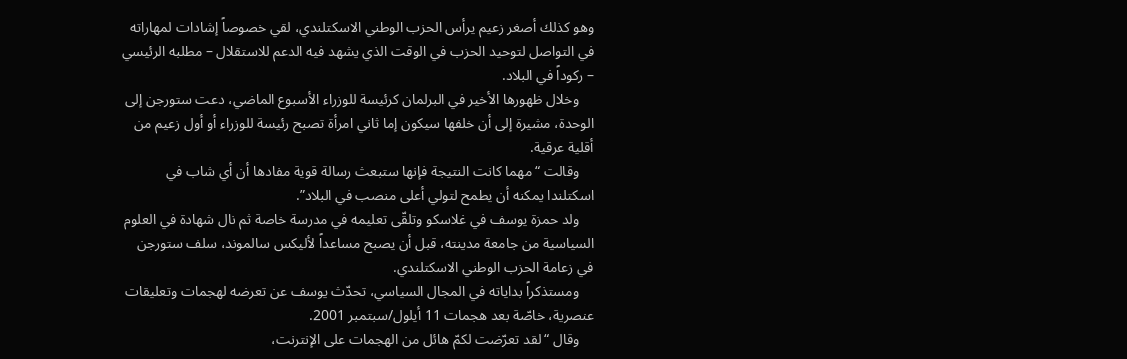وهو كذلك أصغر زعيم يرأس الحزب الوطني الاسكتلندي، لقي خصوصاً إشادات لمهاراته في التواصل لتوحيد الحزب في الوقت الذي يشهد فيه الدعم للاستقلال – مطلبه الرئيسي – ركوداً في البلاد.
    وخلال ظهورها الأخير في البرلمان كرئيسة للوزراء الأسبوع الماضي، دعت ستورجن إلى الوحدة، مشيرة إلى أن خلفها سيكون إما ثاني امرأة تصبح رئيسة للوزراء أو أول زعيم من أقلية عرقية.
    وقالت “مهما كانت النتيجة فإنها ستبعث رسالة قوية مفادها أن أي شاب في اسكتلندا يمكنه أن يطمح لتولي أعلى منصب في البلاد”.
    ولد حمزة يوسف في غلاسكو وتلقّى تعليمه في مدرسة خاصة ثم نال شهادة في العلوم السياسية من جامعة مدينته، قبل أن يصبح مساعداً لأليكس سالموند، سلف ستورجن في زعامة الحزب الوطني الاسكتلندي.
    ومستذكراً بداياته في المجال السياسي، تحدّث يوسف عن تعرضه لهجمات وتعليقات عنصرية، خاصّة بعد هجمات 11 أيلول/سبتمبر 2001.
    وقال “لقد تعرّضت لكمّ هائل من الهجمات على الإنترنت،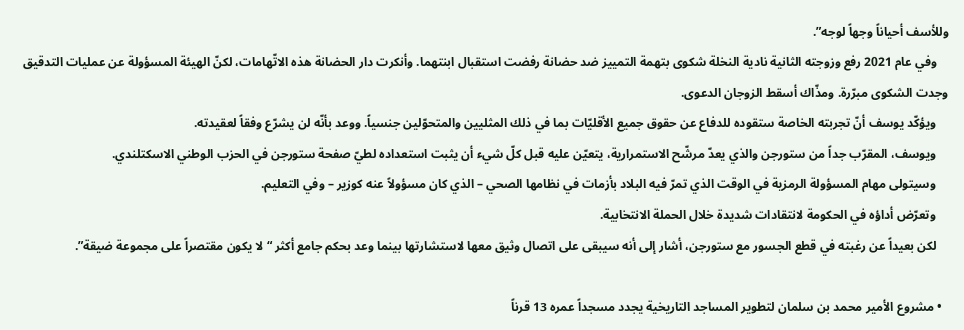وللأسف أحياناً وجهاً لوجه”.
    وفي عام 2021 رفع وزوجته الثانية نادية النخلة شكوى بتهمة التمييز ضد حضانة رفضت استقبال ابنتهما. وأنكرت دار الحضانة هذه الاتّهامات، لكنّ الهيئة المسؤولة عن عمليات التدقيق وجدت الشكوى مبرّرة. ومذّاك أسقط الزوجان الدعوى.
    ويؤكّد يوسف أنّ تجربته الخاصة ستقوده للدفاع عن حقوق جميع الأقليّات بما في ذلك المثليين والمتحوّلين جنسياً. ووعد بأنّه لن يشرّع وفقاً لعقيدته.
    ويوسف، المقرّب جداً من ستورجن والذي يعدّ مرشّح الاستمرارية، يتعيّن عليه قبل كلّ شيء أن يثبت استعداده لطيّ صفحة ستورجن في الحزب الوطني الاسكتلندي.
    وسيتولى مهام المسؤولة الرمزية في الوقت الذي تمرّ فيه البلاد بأزمات في نظامها الصحي – الذي كان مسؤولاً عنه كوزير – وفي التعليم.
    وتعرّض أداؤه في الحكومة لانتقادات شديدة خلال الحملة الانتخابية.
    لكن بعيداً عن رغبته في قطع الجسور مع ستورجن، أشار إلى أنه سيبقى على اتصال وثيق معها لاستشارتها بينما وعد بحكم جامع أكثر “لا يكون مقتصراً على مجموعة ضيقة”.

  • مشروع الأمير محمد بن سلمان لتطوير المساجد التاريخية يجدد مسجداً عمره 13 قرناً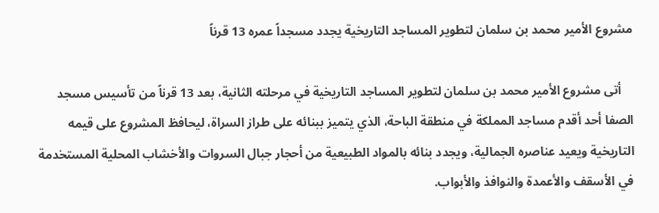مشروع الأمير محمد بن سلمان لتطوير المساجد التاريخية يجدد مسجداً عمره 13 قرناً

    أتى مشروع الأمير محمد بن سلمان لتطوير المساجد التاريخية في مرحلته الثانية، بعد 13 قرناً من تأسيس مسجد الصفا أحد أقدم مساجد المملكة في منطقة الباحة، الذي يتميز ببنائه على طراز السراة، ليحافظ المشروع على قيمه التاريخية ويعيد عناصره الجمالية، ويجدد بنائه بالمواد الطبيعية من أحجار جبال السروات والأخشاب المحلية المستخدمة في الأسقف والأعمدة والنوافذ والأبواب.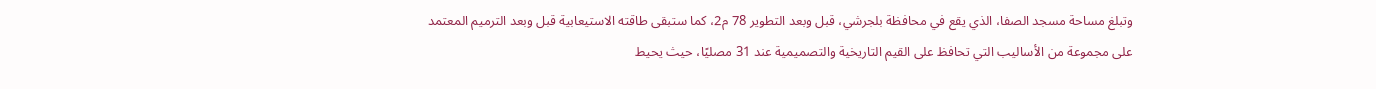وتبلغ مساحة مسجد الصفا، الذي يقع في محافظة بلجرشي، قبل وبعد التطوير 78 م2، كما ستبقى طاقته الاستيعابية قبل وبعد الترميم المعتمد على مجموعة من الأساليب التي تحافظ على القيم التاريخية والتصميمية عند 31 مصليًا، حيث يحيط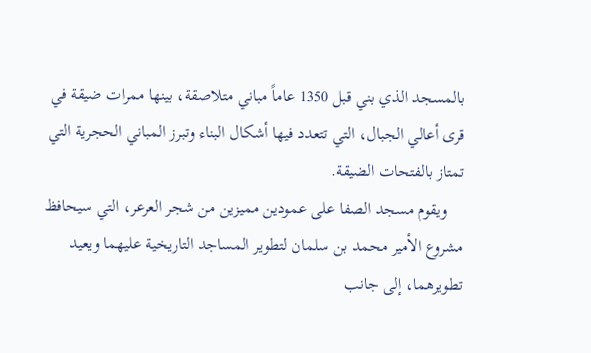بالمسجد الذي بني قبل 1350 عاماً مباني متلاصقة، بينها ممرات ضيقة في قرى أعالي الجبال، التي تتعدد فيها أشكال البناء وتبرز المباني الحجرية التي تمتاز بالفتحات الضيقة.
    ويقوم مسجد الصفا على عمودين مميزين من شجر العرعر، التي سيحافظ مشروع الأمير محمد بن سلمان لتطوير المساجد التاريخية عليهما ويعيد تطويرهما، إلى جانب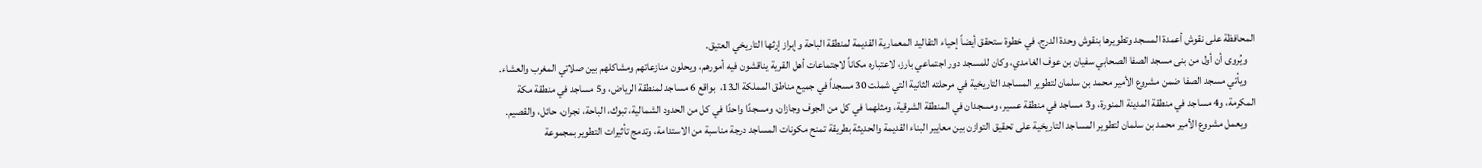المحافظة على نقوش أعمدة المسجد وتطويرها بنقوش وحدة الدرج، في خطوة ستحقق أيضاً إحياء التقاليد المعمارية القديمة لمنطقة الباحة وإبراز إرثها التاريخي العتيق.
    ويُروى أن أول من بنى مسجد الصفا الصحابي سفيان بن عوف الغامدي، وكان للمسجد دور اجتماعي بارز، لاعتباره مكاناً لاجتماعات أهل القرية يناقشون فيه أمورهم، ويحلون منازعاتهم ومشاكلهم بين صلاتي المغرب والعشاء.
    ويأتي مسجد الصفا ضمن مشروع الأمير محمد بن سلمان لتطوير المساجد التاريخية في مرحلته الثانية التي شملت 30 مسجداً في جميع مناطق المملكة الـ13،  بواقع 6 مساجد لمنطقة الرياض، و5 مساجد في منطقة مكة المكرمة، و4 مساجد في منطقة المدينة المنورة، و3 مساجد في منطقة عسير، ومسجدان في المنطقة الشرقية، ومثلهما في كل من الجوف وجازان، ومسجدًا واحدًا في كل من الحدود الشمالية، تبوك، الباحة، نجران، حائل، والقصيم.
    ويعمل مشروع الأمير محمد بن سلمان لتطوير المساجد التاريخية على تحقيق التوازن بين معايير البناء القديمة والحديثة بطريقة تمنح مكونات المساجد درجة مناسبة من الاستدامة، وتدمج تأثيرات التطوير بمجموعة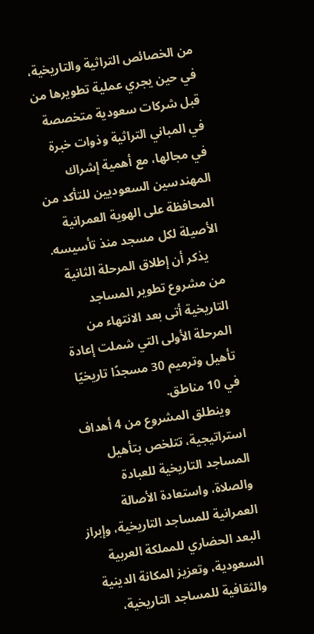من الخصائص التراثية والتاريخية، في حين يجري عملية تطويرها من قبل شركات سعودية متخصصة في المباني التراثية وذوات خبرة في مجالها، مع أهمية إشراك المهندسين السعوديين للتأكد من المحافظة على الهوية العمرانية الأصيلة لكل مسجد منذ تأسيسه.
    يذكر أن إطلاق المرحلة الثانية من مشروع تطوير المساجد التاريخية أتى بعد الانتهاء من المرحلة الأولى التي شملت إعادة تأهيل وترميم 30 مسجدًا تاريخيًا في 10 مناطق.
    وينطلق المشروع من 4 أهداف استراتيجية، تتلخص بتأهيل المساجد التاريخية للعبادة والصلاة، واستعادة الأصالة العمرانية للمساجد التاريخية، وإبراز البعد الحضاري للمملكة العربية السعودية، وتعزيز المكانة الدينية والثقافية للمساجد التاريخية،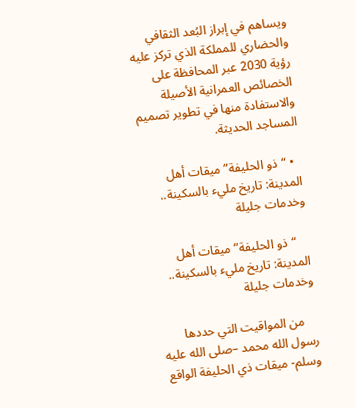ويساهم في إبراز البُعد الثقافي والحضاري للمملكة الذي تركز عليه رؤية 2030 عبر المحافظة على الخصائص العمرانية الأصيلة والاستفادة منها في تطوير تصميم المساجد الحديثة.

  • “ذو الحليفة” ميقات أهل المدينة: تاريخ مليء بالسكينة.. وخدمات جليلة

    “ذو الحليفة” ميقات أهل المدينة: تاريخ مليء بالسكينة.. وخدمات جليلة

    من المواقيت التي حددها رسول الله محمد –صلى الله عليه وسلم- ميقات ذي الحليفة الواقع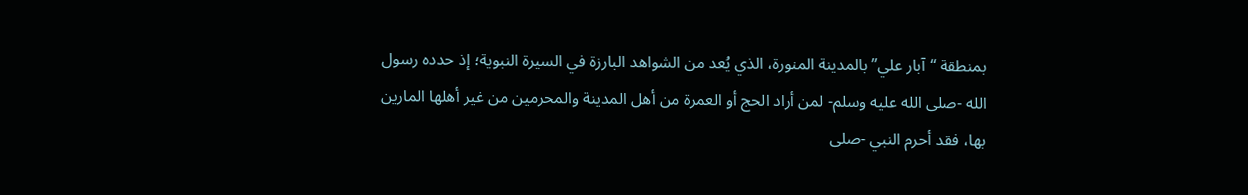بمنطقة “آبار علي” بالمدينة المنورة، الذي يُعد من الشواهد البارزة في السيرة النبوية؛ إذ حدده رسول الله -صلى الله عليه وسلم- لمن أراد الحج أو العمرة من أهل المدينة والمحرمين من غير أهلها المارين بها، فقد أحرم النبي -صلى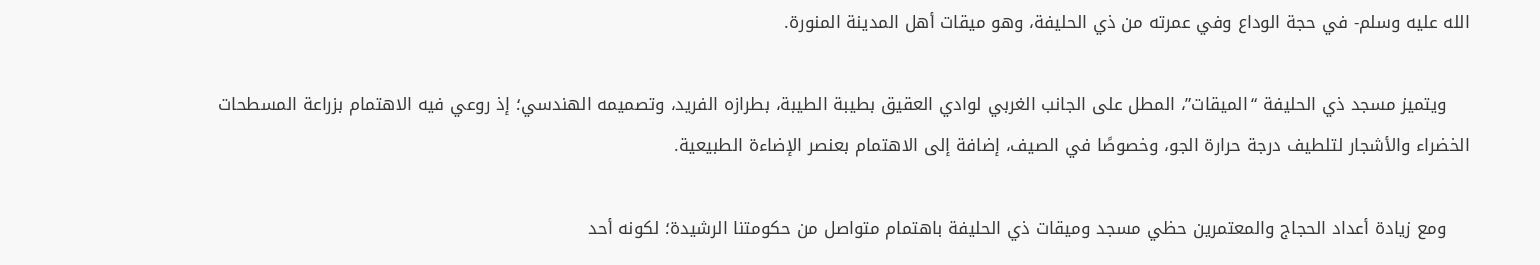الله عليه وسلم- في حجة الوداع وفي عمرته من ذي الحليفة، وهو ميقات أهل المدينة المنورة.

    ويتميز مسجد ذي الحليفة “الميقات”، المطل على الجانب الغربي لوادي العقيق بطيبة الطيبة، بطرازه الفريد، وتصميمه الهندسي؛ إذ روعي فيه الاهتمام بزراعة المسطحات الخضراء والأشجار لتلطيف درجة حرارة الجو، وخصوصًا في الصيف، إضافة إلى الاهتمام بعنصر الإضاءة الطبيعية.

    ومع زيادة أعداد الحجاج والمعتمرين حظي مسجد وميقات ذي الحليفة باهتمام متواصل من حكومتنا الرشيدة؛ لكونه أحد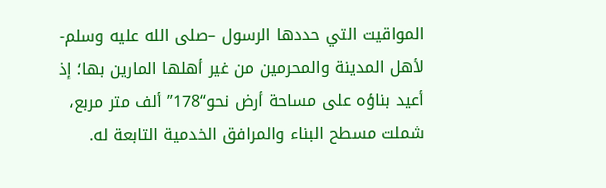المواقيت التي حددها الرسول –صلى الله عليه وسلم- لأهل المدينة والمحرمين من غير أهلها المارين بها؛ إذ أعيد بناؤه على مساحة أرض نحو“178” ألف متر مربع، شملت مسطح البناء والمرافق الخدمية التابعة له.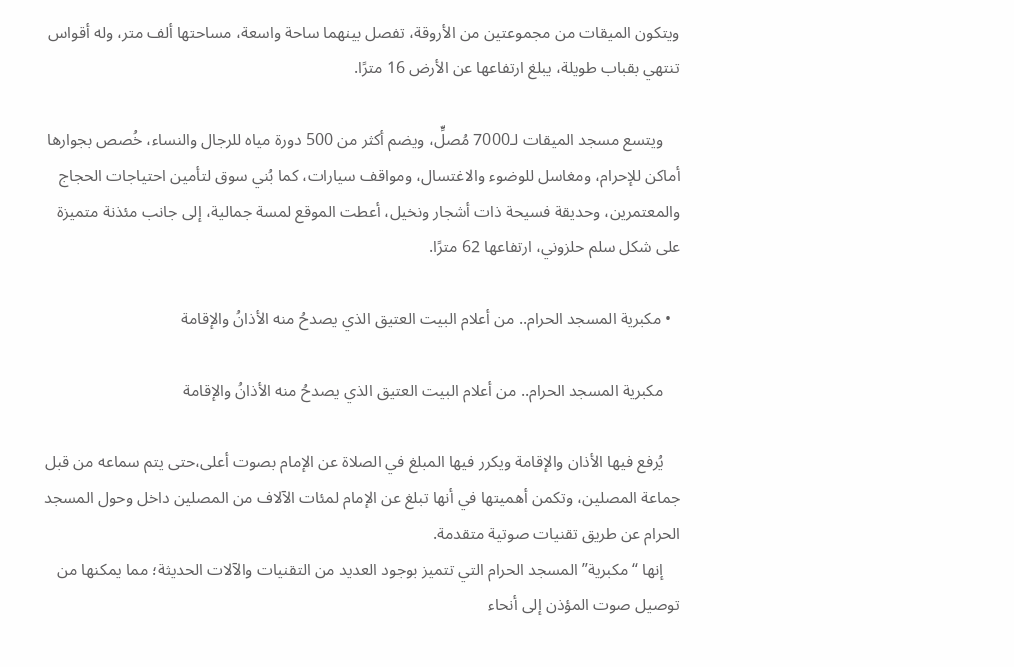ويتكون الميقات من مجموعتين من الأروقة، تفصل بينهما ساحة واسعة، مساحتها ألف متر، وله أقواس تنتهي بقباب طويلة، يبلغ ارتفاعها عن الأرض 16 مترًا.

    ويتسع مسجد الميقات لـ7000 مُصلٍّ، ويضم أكثر من 500 دورة مياه للرجال والنساء، خُصص بجوارها أماكن للإحرام، ومغاسل للوضوء والاغتسال، ومواقف سيارات، كما بُني سوق لتأمين احتياجات الحجاج والمعتمرين، وحديقة فسيحة ذات أشجار ونخيل، أعطت الموقع لمسة جمالية، إلى جانب مئذنة متميزة على شكل سلم حلزوني، ارتفاعها 62 مترًا.

  • مكبرية المسجد الحرام.. من أعلام البيت العتيق الذي يصدحُ منه الأذانُ والإقامة

    مكبرية المسجد الحرام.. من أعلام البيت العتيق الذي يصدحُ منه الأذانُ والإقامة

    يُرفع فيها الأذان والإقامة ويكرر فيها المبلغ في الصلاة عن الإمام بصوت أعلى،حتى يتم سماعه من قبل جماعة المصلين، وتكمن أهميتها في أنها تبلغ عن الإمام لمئات الآلاف من المصلين داخل وحول المسجد الحرام عن طريق تقنيات صوتية متقدمة.
    إنها “مكبرية” المسجد الحرام التي تتميز بوجود العديد من التقنيات والآلات الحديثة؛ مما يمكنها من توصيل صوت المؤذن إلى أنحاء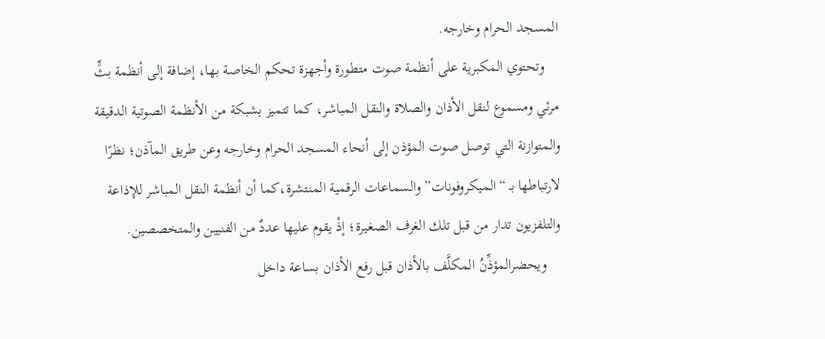المسجد الحرام وخارجه.
    وتحتوي المكبرية على أنظمة صوت متطورة وأجهزة تحكم الخاصة بها، إضافة إلى أنظمة بثٍّ مرئي ومسموع لنقل الأذان والصلاة والنقل المباشر، كما تتميز بشبكة من الأنظمة الصوتية الدقيقة والمتوازنة التي توصل صوت المؤذن إلى أنحاء المسجد الحرام وخارجه وعن طريق المآذن؛ نظرًا لارتباطها بـ “الميكروفونات” والسماعات الرقمية المنتشرة،كما أن أنظمة النقل المباشر للإذاعة والتلفزيون تدار من قبل تلك الغرف الصغيرة؛ إذْ يقوم عليها عددٌ من الفنيين والمتخصصين.
    ويحضرالمؤذِّنُ المكلَّف بالأذان قبل رفع الأذان بساعة داخل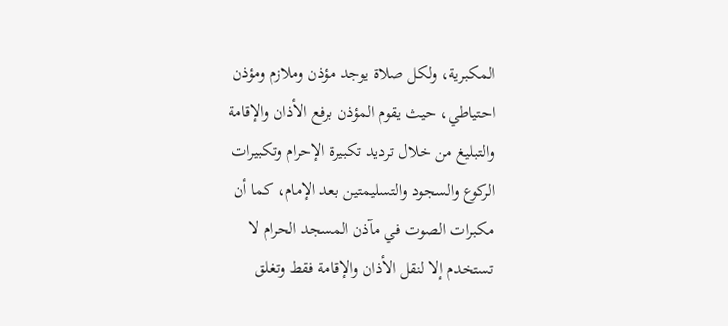المكبرية، ولكل صلاة يوجد مؤذن وملازم ومؤذن احتياطي، حيث يقوم المؤذن برفع الأذان والإقامة والتبليغ من خلال ترديد تكبيرة الإحرام وتكبيرات الركوع والسجود والتسليمتين بعد الإمام، كما أن مكبرات الصوت في مآذن المسجد الحرام لا تستخدم إلا لنقل الأذان والإقامة فقط وتغلق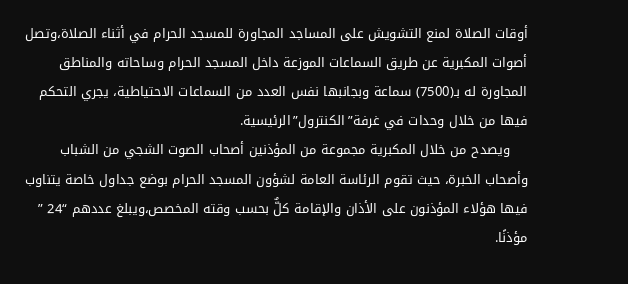أوقات الصلاة لمنع التشويش على المساجد المجاورة للمسجد الحرام في أثناء الصلاة،وتصل أصوات المكبرية عن طريق السماعات الموزعة داخل المسجد الحرام وساحاته والمناطق المجاورة له بـ(7500) سماعة وبجانبها نفس العدد من السماعات الاحتياطية، يجري التحكم فيها من خلال وحدات في غرفة”الكنترول”الرئيسية.
    ويصدح من خلال المكبرية مجموعة من المؤذنين أصحاب الصوت الشجي من الشباب وأصحاب الخبرة، حيث تقوم الرئاسة العامة لشؤون المسجد الحرام بوضع جداول خاصة يتناوب فيها هؤلاء المؤذنون على الأذان والإقامة كلٌّ بحسب وقته المخصص،ويبلغ عددهم “24 ” مؤذنًا.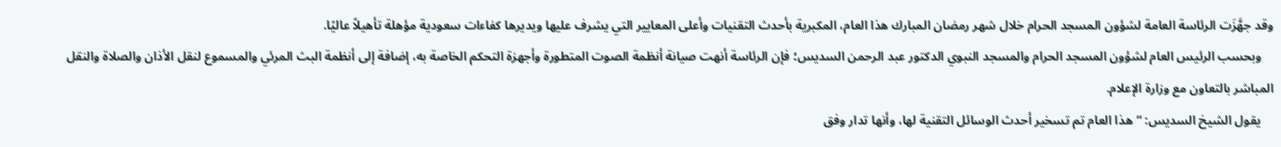وقد جهَّزَت الرئاسة العامة لشؤون المسجد الحرام خلال شهر رمضان المبارك هذا العام، المكبرية بأحدث التقنيات وأعلى المعايير التي يشرف عليها ويديرها كفاءات سعودية مؤهلة تأهيلاً عاليًا.
    وبحسب الرئيس العام لشؤون المسجد الحرام والمسجد النبوي الدكتور عبد الرحمن السديس؛ فإن الرئاسة أنهت صيانة أنظمة الصوت المتطورة وأجهزة التحكم الخاصة به، إضافة إلى أنظمة البث المرئي والمسموع لنقل الأذان والصلاة والنقل المباشر بالتعاون مع وزارة الإعلام.
    يقول الشيخ السديس: “هذا العام تم تسخير أحدث الوسائل التقنية لها، وأنها تدار وفق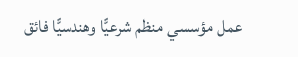عمل مؤسسي منظم شرعيًّا وهندسيًّا فائق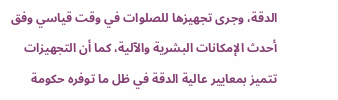الدقة، وجرى تجهيزها للصلوات في وقت قياسي وفق أحدث الإمكانات البشرية والآلية، كما أن التجهيزات تتميز بمعايير عالية الدقة في ظل ما توفره حكومة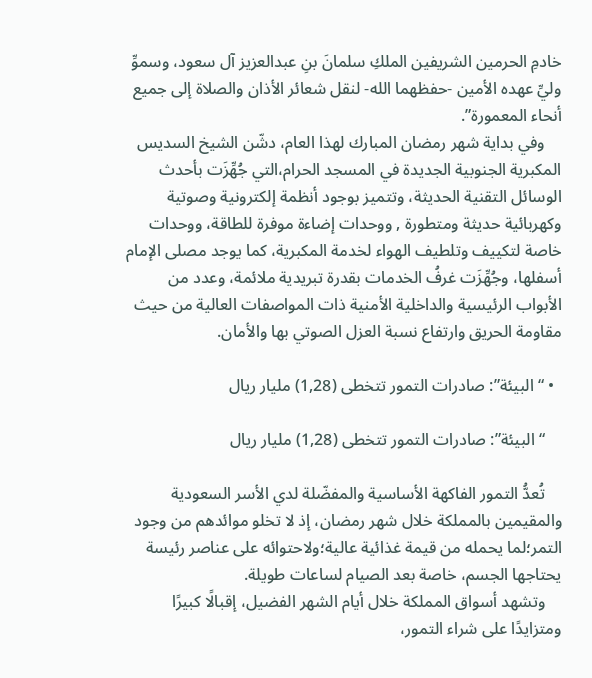خادمِ الحرمين الشريفين الملكِ سلمانَ بنِ عبدالعزيز آل سعود، وسموِّ وليِّ عهده الأمين -حفظهما الله- لنقل شعائر الأذان والصلاة إلى جميع أنحاء المعمورة”.
    وفي بداية شهر رمضان المبارك لهذا العام، دشّن الشيخ السديس المكبرية الجنوبية الجديدة في المسجد الحرام،التي جُهِّزَت بأحدث الوسائل التقنية الحديثة، وتتميز بوجود أنظمة إلكترونية وصوتية وكهربائية حديثة ومتطورة , ووحدات إضاءة موفرة للطاقة، ووحدات خاصة لتكييف وتلطيف الهواء لخدمة المكبرية، كما يوجد مصلى الإمام أسفلها، وجُهِّزَت غرفُ الخدمات بقدرة تبريدية ملائمة، وعدد من الأبواب الرئيسية والداخلية الأمنية ذات المواصفات العالية من حيث مقاومة الحريق وارتفاع نسبة العزل الصوتي بها والأمان.

  • “البيئة”: صادرات التمور تتخطى (1,28) مليار ريال

    “البيئة”: صادرات التمور تتخطى (1,28) مليار ريال

    تُعدُّ التمور الفاكهة الأساسية والمفضّلة لدي الأسر السعودية والمقيمين بالمملكة خلال شهر رمضان، إذ لا تخلو موائدهم من وجود التمر؛لما يحمله من قيمة غذائية عالية؛ولاحتوائه على عناصر رئيسة يحتاجها الجسم، خاصة بعد الصيام لساعات طويلة.
    وتشهد أسواق المملكة خلال أيام الشهر الفضيل، إقبالًا كبيرًا ومتزايدًا على شراء التمور،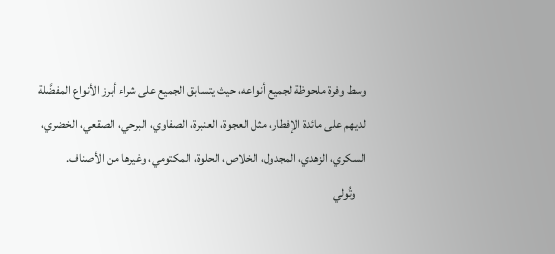وسط وفرة ملحوظة لجميع أنواعه، حيث يتسابق الجميع على شراء أبرز الأنواع المفضَّلة لديهم على مائدة الإفطار، مثل العجوة، العنبرة، الصفاوي، البرحي، الصقعي، الخضري، السكري، الزهدي، المجدول، الخلاص، الحلوة، المكتومي، وغيرها من الأصناف.
    وتُولي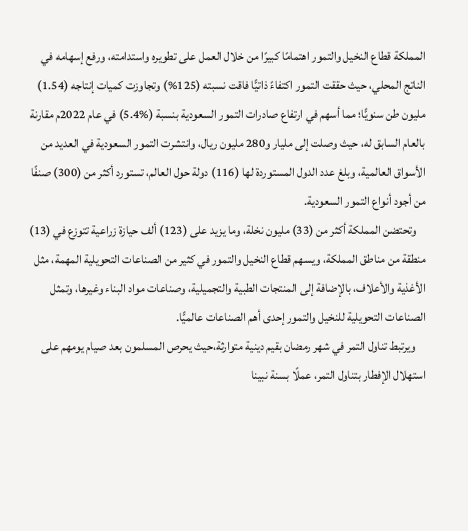المملكة قطاع النخيل والتمور اهتمامًا كبيرًا من خلال العمل على تطويره واستدامته، ورفع إسهامه في الناتج المحلي، حيث حققت التمور اكتفاءً ذاتيًّا فاقت نسبته (125%) وتجاوزت كميات إنتاجه (1.54) مليون طن سنويًّا؛ مما أسهم في ارتفاع صادرات التمور السعودية بنسبة (%5.4) في عام 2022م مقارنة بالعام السابق له، حيث وصلت إلى مليار و280 مليون ريال، وانتشرت التمور السعودية في العديد من الأسواق العالمية، وبلغ عدد الدول المستوردة لها (116) دولة حول العالم، تستورد أكثر من (300) صنفًا من أجود أنواع التمور السعودية.
    وتحتضن المملكة أكثر من (33) مليون نخلة، وما يزيد على (123) ألف حيازة زراعية تتوزع في (13) منطقة من مناطق المملكة، ويسهم قطاع النخيل والتمور في كثير من الصناعات التحويلية المهمة، مثل الأغذية والأعلاف، بالإضافة إلى المنتجات الطبية والتجميلية، وصناعات مواد البناء وغيرها، وتمثل الصناعات التحويلية للنخيل والتمور إحدى أهم الصناعات عالميًّا.
    ويرتبط تناول التمر في شهر رمضان بقيم دينية متوارثة،حيث يحرص المسلمون بعد صيام يومهم على استهلال الإفطار بتناول التمر، عملًا بسنة نبينا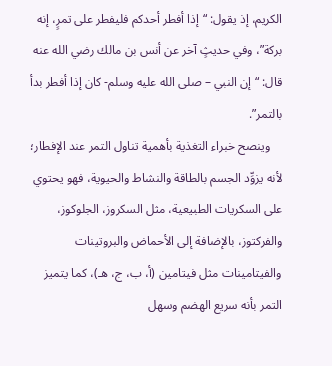الكريم، إذ يقول: “إذا أفطر أحدكم فليفطر على تمرٍ، إنه بركة”، وفي حديثٍ آخر عن أنس بن مالك رضي الله عنه قال: “إن النبي – صلى الله عليه وسلم- كان إذا أفطر بدأ بالتمر”.
    وينصح خبراء التغذية بأهمية تناول التمر عند الإفطار؛ لأنه يزوِّد الجسم بالطاقة والنشاط والحيوية، فهو يحتوي على السكريات الطبيعية، مثل السكروز، الجلوكوز، والفركتوز، بالإضافة إلى الأحماض والبروتينات والفيتامينات مثل فيتامين (أ، ب، ج، هـ)، كما يتميز التمر بأنه سريع الهضم وسهل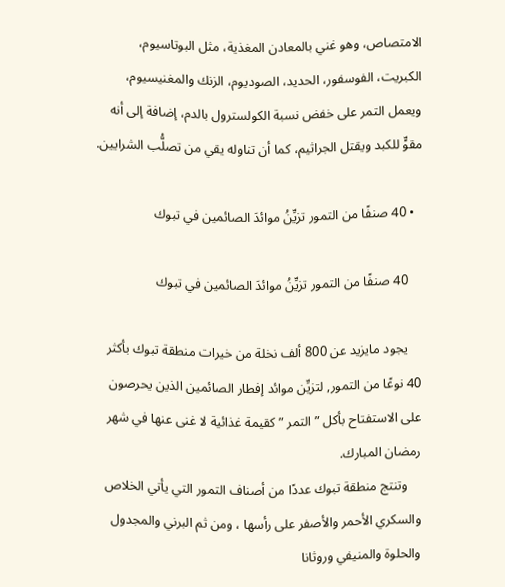الامتصاص، وهو غني بالمعادن المغذية، مثل البوتاسيوم، الكبريت، الفوسفور، الحديد، الصوديوم، الزنك والمغنيسيوم، ويعمل التمر على خفض نسبة الكولسترول بالدم، إضافة إلى أنه مقوٍّ للكبد ويقتل الجراثيم، كما أن تناوله يقي من تصلُّب الشرايين.

  • 40 صنفًا من التمور تزيِّنُ موائدَ الصائمين في تبوك

    40 صنفًا من التمور تزيِّنُ موائدَ الصائمين في تبوك

    يجود مايزيد عن 800 ألف نخلة من خيرات منطقة تبوك بأكثر 40 نوعًا من التمور, لتزيِّن موائد إفطار الصائمين الذين يحرصون على الاستفتاح بأكل ” التمر ” كقيمة غذائية لا غنى عنها في شهر رمضان المبارك.
    وتنتج منطقة تبوك عددًا من أصناف التمور التي يأتي الخلاص والسكري الأحمر والأصفر على رأسها ، ومن ثم البرني والمجدول والحلوة والمنيفي وروثانا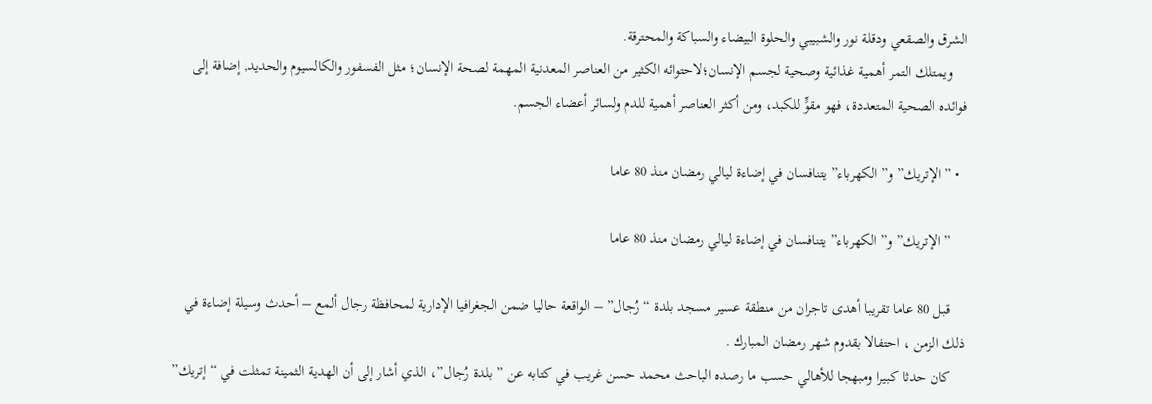الشرق والصقعي ودقلة نور والشبيبي والحلوة البيضاء والسباكة والمحترقة.
    ويمتلك التمر أهمية غذائية وصحية لجسم الإنسان؛لاحتوائه الكثير من العناصر المعدنية المهمة لصحة الإنسان؛ مثل الفسفور والكالسيوم والحديد, إضافة إلى فوائده الصحية المتعددة، فهو مقوٍّ للكبد، ومن أكثر العناصر أهمية للدم ولسائر أعضاء الجسم.

  • ” الإتريك” و” الكهرباء” يتنافسان في إضاءة ليالي رمضان منذ 80 عاما

    ” الإتريك” و” الكهرباء” يتنافسان في إضاءة ليالي رمضان منذ 80 عاما

    قبل 80 عاما تقريبا أهدى تاجران من منطقة عسير مسجد بلدة “رُجال” – الواقعة حاليا ضمن الجغرافيا الإدارية لمحافظة رجال ألمع – أحدث وسيلة إضاءة في ذلك الزمن ، احتفالا بقدوم شهر رمضان المبارك .
    كان حدثا كبيرا ومبهجا للأهالي حسب ما رصده الباحث محمد حسن غريب في كتابه عن ” بلدة رُجال”، الذي أشار إلى أن الهدية الثمينة تمثلت في “إتريك”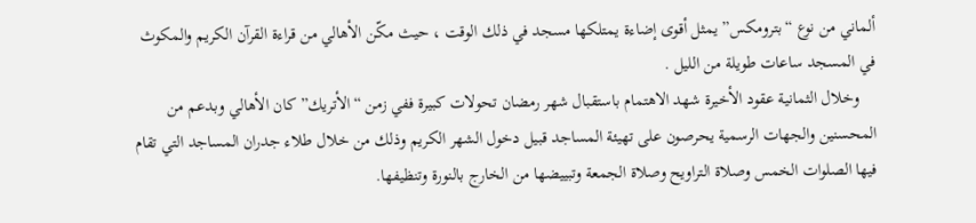ألماني من نوع “بترومكس” يمثل أقوى إضاءة يمتلكها مسجد في ذلك الوقت ، حيث مكّن الأهالي من قراءة القرآن الكريم والمكوث في المسجد ساعات طويلة من الليل .
    وخلال الثمانية عقود الأخيرة شهد الاهتمام باستقبال شهر رمضان تحولات كبيرة ففي زمن “الأتريك” كان الأهالي وبدعم من المحسنين والجهات الرسمية يحرصون على تهيئة المساجد قبيل دخول الشهر الكريم وذلك من خلال طلاء جدران المساجد التي تقام فيها الصلوات الخمس وصلاة التراويح وصلاة الجمعة وتبييضها من الخارج بالنورة وتنظيفها.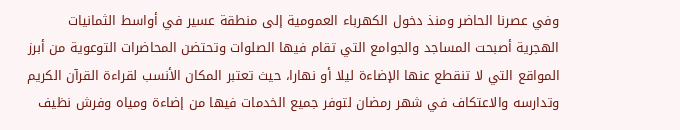وفي عصرنا الحاضر ومنذ دخول الكهرباء العمومية إلى منطقة عسير في أواسط الثمانيات الهجرية أصبحت المساجد والجوامع التي تقام فيها الصلوات وتحتضن المحاضرات التوعوية من أبرز المواقع التي لا تنقطع عنها الإضاءة ليلا أو نهارا، حيث تعتبر المكان الأنسب لقراءة القرآن الكريم وتدارسه والاعتكاف في شهر رمضان لتوفر جميع الخدمات فيها من إضاءة ومياه وفرش نظيف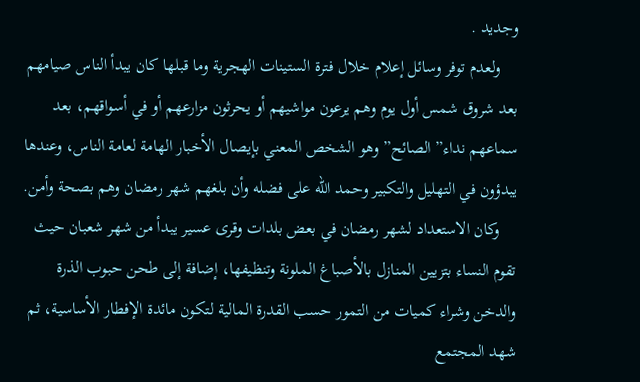وجديد .
    ولعدم توفر وسائل إعلام خلال فترة الستينات الهجرية وما قبلها كان يبدأ الناس صيامهم بعد شروق شمس أول يوم وهم يرعون مواشيهم أو يحرثون مزارعهم أو في أسواقهم، بعد سماعهم نداء” الصائح” وهو الشخص المعني بإيصال الأخبار الهامة لعامة الناس، وعندها يبدؤون في التهليل والتكبير وحمد الله على فضله وأن بلغهم شهر رمضان وهم بصحة وأمن.
    وكان الاستعداد لشهر رمضان في بعض بلدات وقرى عسير يبدأ من شهر شعبان حيث تقوم النساء بتزيين المنازل بالأصباغ الملونة وتنظيفها، إضافة إلى طحن حبوب الذرة والدخن وشراء كميات من التمور حسب القدرة المالية لتكون مائدة الإفطار الأساسية، ثم شهد المجتمع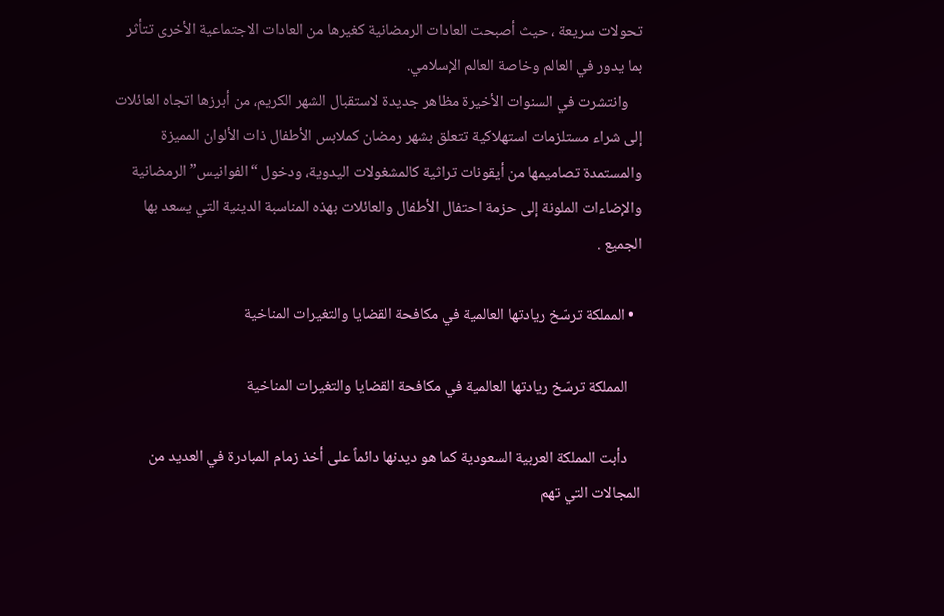تحولات سريعة ، حيث أصبحت العادات الرمضانية كغيرها من العادات الاجتماعية الأخرى تتأثر بما يدور في العالم وخاصة العالم الإسلامي.
    وانتشرت في السنوات الأخيرة مظاهر جديدة لاستقبال الشهر الكريم، من أبرزها اتجاه العائلات إلى شراء مستلزمات استهلاكية تتعلق بشهر رمضان كملابس الأطفال ذات الألوان المميزة والمستمدة تصاميمها من أيقونات تراثية كالمشغولات اليدوية، ودخول “الفوانيس” الرمضانية والإضاءات الملونة إلى حزمة احتفال الأطفال والعائلات بهذه المناسبة الدينية التي يسعد بها الجميع .

  • المملكة ترسّخ ريادتها العالمية في مكافحة القضايا والتغيرات المناخية

    المملكة ترسّخ ريادتها العالمية في مكافحة القضايا والتغيرات المناخية

    دأبت المملكة العربية السعودية كما هو ديدنها دائماً على أخذ زمام المبادرة في العديد من المجالات التي تهم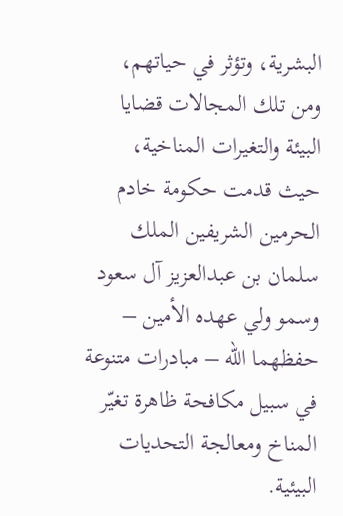البشرية، وتؤثر في حياتهم، ومن تلك المجالات قضايا البيئة والتغيرات المناخية، حيث قدمت حكومة خادم الحرمين الشريفين الملك سلمان بن عبدالعزيز آل سعود وسمو ولي عهده الأمين – حفظهما الله – مبادرات متنوعة في سبيل مكافحة ظاهرة تغيّر المناخ ومعالجة التحديات البيئية.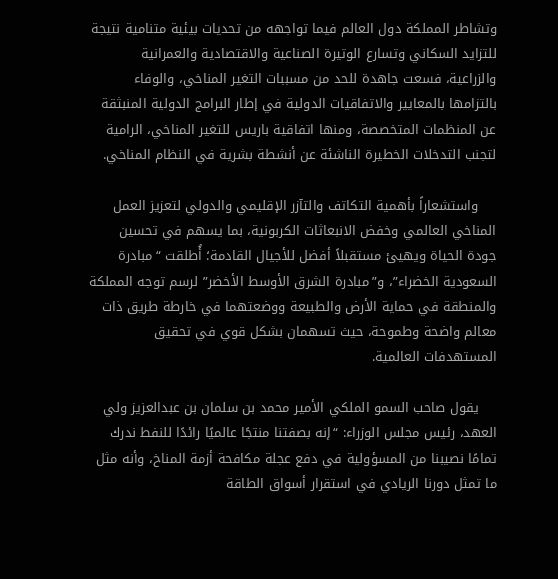وتشاطر المملكة دول العالم فيما تواجهه من تحديات بيئية متنامية نتيجة للتزايد السكاني وتسارع الوتيرة الصناعية والاقتصادية والعمرانية والزراعية، فسعت جاهدة للحد من مسببات التغير المناخي، والوفاء بالتزامها بالمعايير والاتفاقيات الدولية في إطار البرامج الدولية المنبثقة عن المنظمات المتخصصة، ومنها اتفاقية باريس للتغير المناخي، الرامية لتجنب التدخلات الخطيرة الناشئة عن أنشطة بشرية في النظام المناخي.

    واستشعاراً بأهمية التكاتف والتآزر الإقليمي والدولي لتعزيز العمل المناخي العالمي وخفض الانبعاثات الكربونية، بما يسهم في تحسين جودة الحياة ويهيئ مستقبلاً أفضل للأجيال القادمة؛ أُطلقت “مبادرة السعودية الخضراء”، و”مبادرة الشرق الأوسط الأخضر” لرسم توجه المملكة والمنطقة في حماية الأرض والطبيعة ووضعتهما في خارطة طريق ذات معالم واضحة وطموحة، حيث تسهمان بشكل قوي في تحقيق المستهدفات العالمية.

    يقول صاحب السمو الملكي الأمير محمد بن سلمان بن عبدالعزيز ولي العهد، رئيس مجلس الوزراء: “إنه بصفتنا منتجًا عالميًا رائدًا للنفط ندرك تمامًا نصيبنا من المسؤولية في دفع عجلة مكافحة أزمة المناخ، وأنه مثل ما تمثل دورنا الريادي في استقرار أسواق الطاقة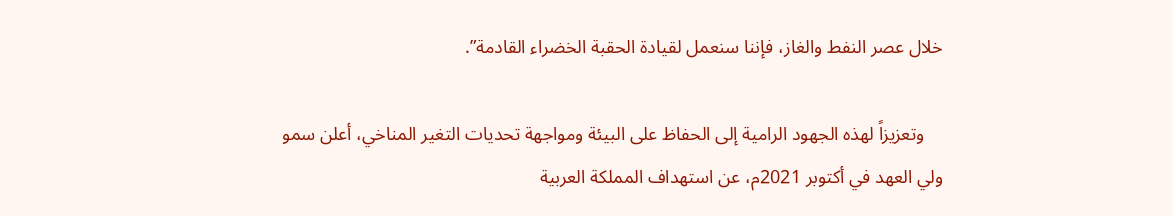خلال عصر النفط والغاز، فإننا سنعمل لقيادة الحقبة الخضراء القادمة”.

    وتعزيزاً لهذه الجهود الرامية إلى الحفاظ على البيئة ومواجهة تحديات التغير المناخي، أعلن سمو ولي العهد في أكتوبر 2021م، عن استهداف المملكة العربية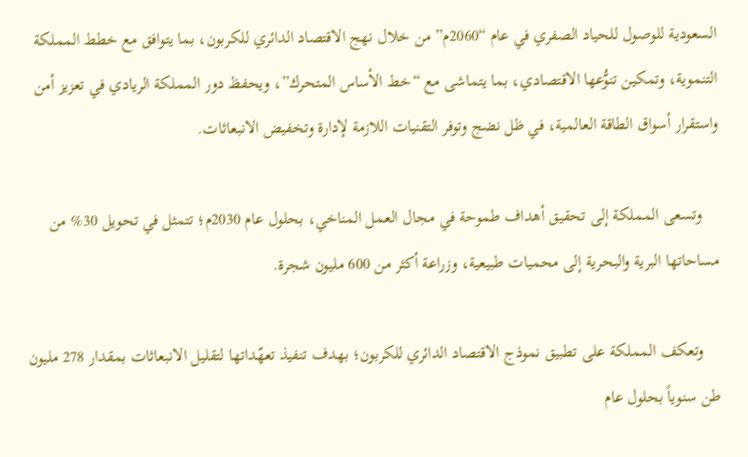السعودية للوصول للحياد الصفري في عام “2060م” من خلال نهج الاقتصاد الدائري للكربون، بما يتوافق مع خطط المملكة التنموية، وتمكين تنوُّعها الاقتصادي، بما يتماشى مع “خط الأساس المتحرك”، ويحفظ دور المملكة الريادي في تعزيز أمن واستقرار أسواق الطاقة العالمية، في ظل نضج وتوفر التقنيات اللازمة لإدارة وتخفيض الانبعاثات.

    وتسعى المملكة إلى تحقيق أهداف طموحة في مجال العمل المناخي، بحلول عام 2030م؛ تتمثل في تحويل 30% من مساحاتها البرية والبحرية إلى محميات طبيعية، وزراعة أكثر من 600 مليون شجرة.

    وتعكف المملكة على تطبيق نموذج الاقتصاد الدائري للكربون؛ بهدف تنفيذ تعهّداتها لتقليل الانبعاثات بمقدار 278 مليون طن سنوياً بحلول عام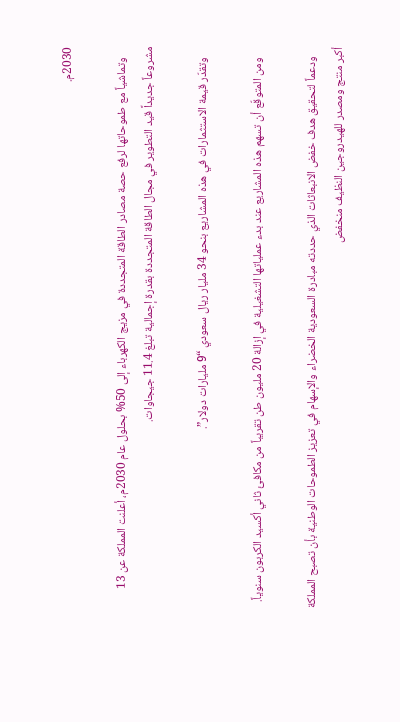2030م.

    وتماشياً مع طموحاتها لرفع حصة مصادر الطاقة المتجددة في مزيج الكهرباء إلى 50% بحلول عام 2030م، أعلنت المملكة عن 13 مشروعاً جديداً قيد التطوير في مجال الطاقة المتجددة بقدرة إجمالية تبلغ 11.4 جيجاوات.

    وتقدّر قيمة الاستثمارات في هذه المشاريع بنحو 34 مليار ريال سعودي “9 مليارات دولار”.

    ومن المتوقّع أن تسهم هذه المشاريع عند بدء عملياتها التشغيلية في إزالة 20 مليون طن تقريباً من مكافئ ثاني أكسيد الكربون سنوياً.

    ودعماً لتحقيق هدف خفض الانبعاثات الذي حددته مبادرة السعودية الخضراء والإسهام في تعزيز الطموحات الوطنية بأن تصبح المملكة أكبر منتج ومصدر للهيدروجين النظيف منخفض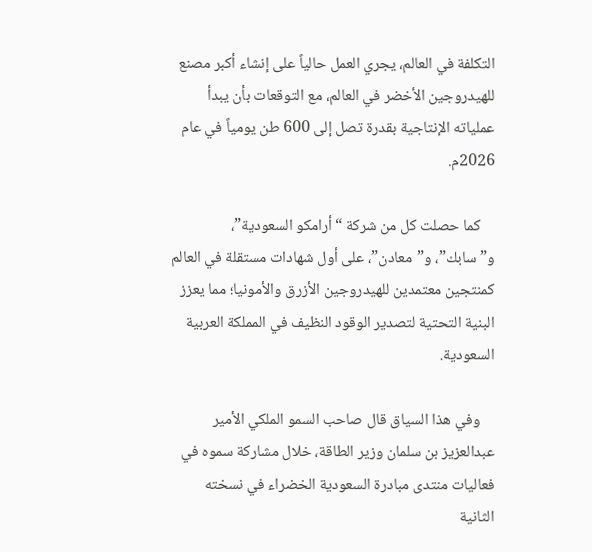التكلفة في العالم، يجري العمل حالياً على إنشاء أكبر مصنع للهيدروجين الأخضر في العالم، مع التوقعات بأن يبدأ عملياته الإنتاجية بقدرة تصل إلى 600 طن يومياً في عام 2026م.

    كما حصلت كل من شركة “أرامكو السعودية”، و”سابك”، و”معادن”، على أول شهادات مستقلة في العالم كمنتجين معتمدين للهيدروجين الأزرق والأمونيا؛ مما يعزز البنية التحتية لتصدير الوقود النظيف في المملكة العربية السعودية.

    وفي هذا السياق قال صاحب السمو الملكي الأمير عبدالعزيز بن سلمان وزير الطاقة، خلال مشاركة سموه في فعاليات منتدى مبادرة السعودية الخضراء في نسخته الثانية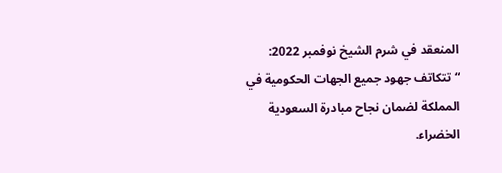المنعقد في شرم الشيخ نوفمبر 2022: “تتكاتف جهود جميع الجهات الحكومية في المملكة لضمان نجاح مبادرة السعودية الخضراء.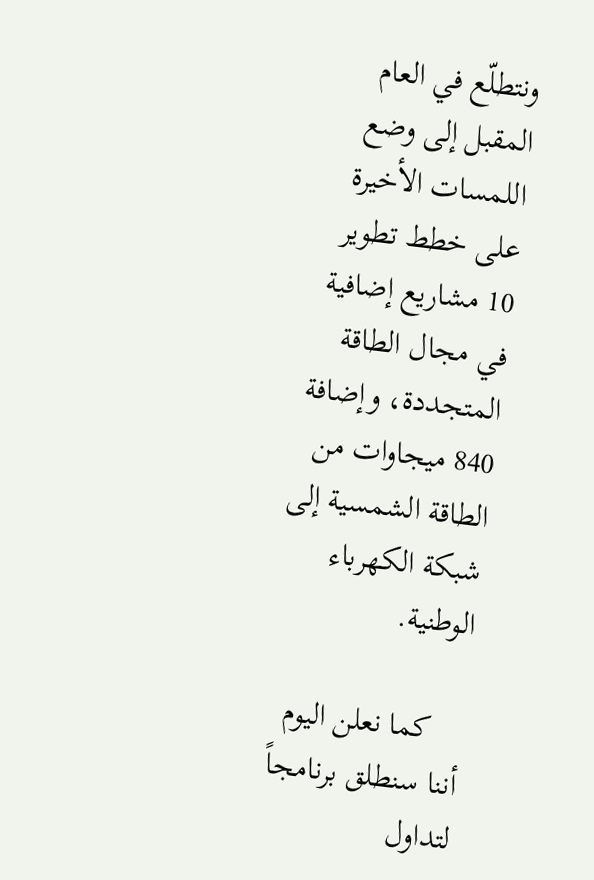ونتطلّع في العام المقبل إلى وضع اللمسات الأخيرة على خطط تطوير 10 مشاريع إضافية في مجال الطاقة المتجددة، وإضافة 840 ميجاوات من الطاقة الشمسية إلى شبكة الكهرباء الوطنية.

    كما نعلن اليوم أننا سنطلق برنامجاً لتداول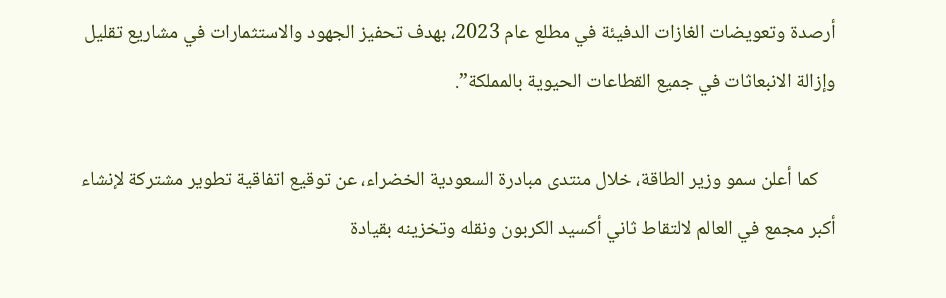أرصدة وتعويضات الغازات الدفيئة في مطلع عام 2023، بهدف تحفيز الجهود والاستثمارات في مشاريع تقليل وإزالة الانبعاثات في جميع القطاعات الحيوية بالمملكة”.

    كما أعلن سمو وزير الطاقة، خلال منتدى مبادرة السعودية الخضراء، عن توقيع اتفاقية تطوير مشتركة لإنشاء أكبر مجمع في العالم لالتقاط ثاني أكسيد الكربون ونقله وتخزينه بقيادة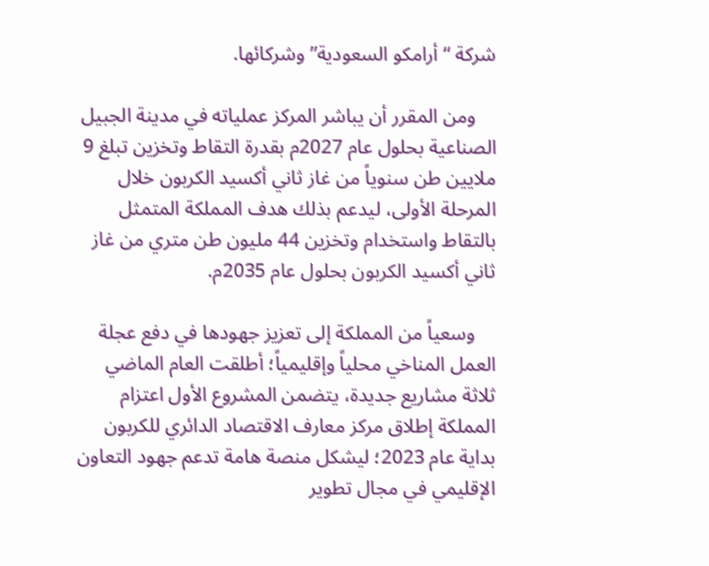شركة “أرامكو السعودية” وشركائها.

    ومن المقرر أن يباشر المركز عملياته في مدينة الجبيل الصناعية بحلول عام 2027م بقدرة التقاط وتخزين تبلغ 9 ملايين طن سنوياً من غاز ثاني أكسيد الكربون خلال المرحلة الأولى، ليدعم بذلك هدف المملكة المتمثل بالتقاط واستخدام وتخزين 44 مليون طن متري من غاز ثاني أكسيد الكربون بحلول عام 2035م.

    وسعياً من المملكة إلى تعزيز جهودها في دفع عجلة العمل المناخي محلياً وإقليمياً؛ أطلقت العام الماضي ثلاثة مشاريع جديدة، يتضمن المشروع الأول اعتزام المملكة إطلاق مركز معارف الاقتصاد الدائري للكربون بداية عام 2023؛ ليشكل منصة هامة تدعم جهود التعاون الإقليمي في مجال تطوير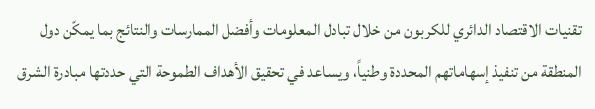تقنيات الاقتصاد الدائري للكربون من خلال تبادل المعلومات وأفضل الممارسات والنتائج بما يمكّن دول المنطقة من تنفيذ إسهاماتهم المحددة وطنياً، ويساعد في تحقيق الأهداف الطموحة التي حددتها مبادرة الشرق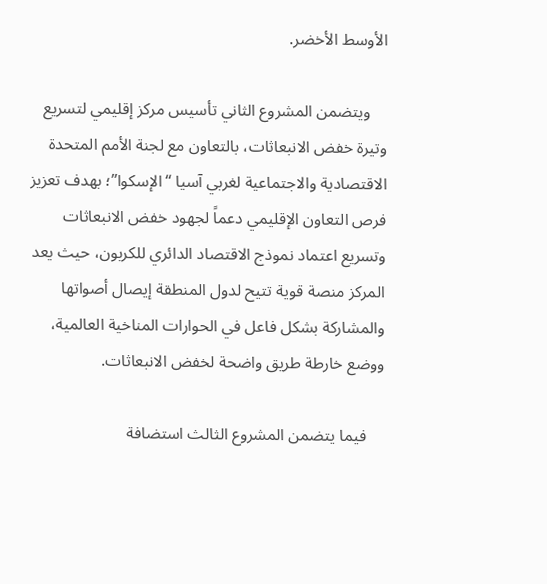الأوسط الأخضر.

    ويتضمن المشروع الثاني تأسيس مركز إقليمي لتسريع وتيرة خفض الانبعاثات، بالتعاون مع لجنة الأمم المتحدة الاقتصادية والاجتماعية لغربي آسيا “الإسكوا”؛ بهدف تعزيز فرص التعاون الإقليمي دعماً لجهود خفض الانبعاثات وتسريع اعتماد نموذج الاقتصاد الدائري للكربون، حيث يعد المركز منصة قوية تتيح لدول المنطقة إيصال أصواتها والمشاركة بشكل فاعل في الحوارات المناخية العالمية، ووضع خارطة طريق واضحة لخفض الانبعاثات.

    فيما يتضمن المشروع الثالث استضافة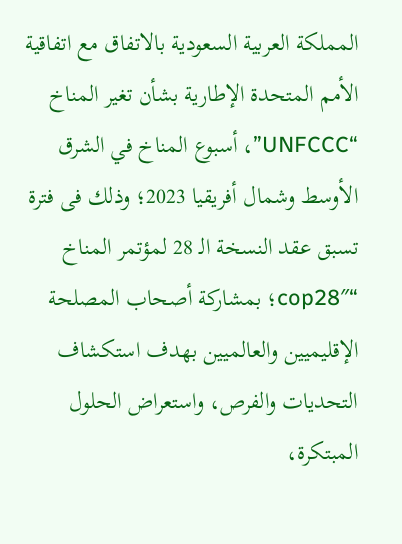المملكة العربية السعودية بالاتفاق مع اتفاقية الأمم المتحدة الإطارية بشأن تغير المناخ “UNFCCC”، أسبوع المناخ في الشرق الأوسط وشمال أفريقيا 2023؛ وذلك فى فترة تسبق عقد النسخة الـ 28 لمؤتمر المناخ “cop28″؛ بمشاركة أصحاب المصلحة الإقليميين والعالميين بهدف استكشاف التحديات والفرص، واستعراض الحلول المبتكرة،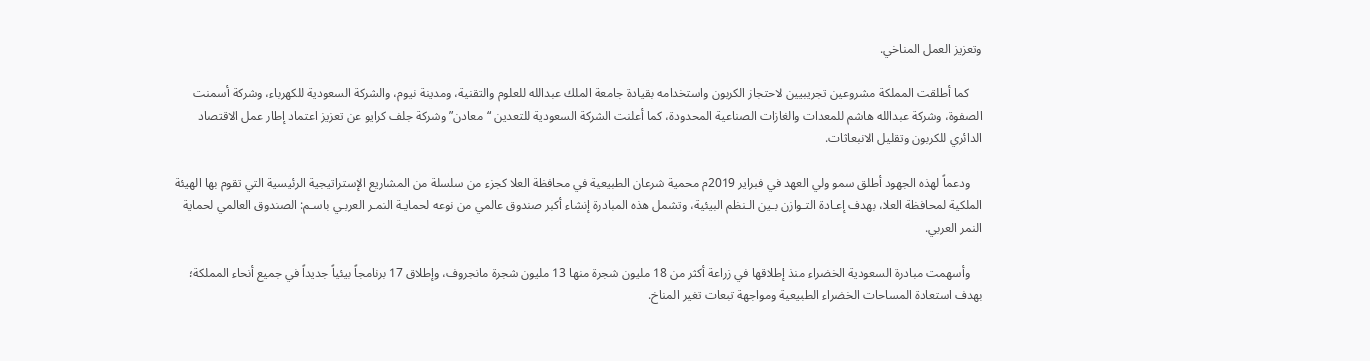وتعزيز العمل المناخي.

    كما أطلقت المملكة مشروعين تجريبيين لاحتجاز الكربون واستخدامه بقيادة جامعة الملك عبدالله للعلوم والتقنية، ومدينة نيوم، والشركة السعودية للكهرباء، وشركة أسمنت الصفوة، وشركة عبدالله هاشم للمعدات والغازات الصناعية المحدودة، كما أعلنت الشركة السعودية للتعدين “معادن” وشركة جلف كرايو عن تعزيز اعتماد إطار عمل الاقتصاد الدائري للكربون وتقليل الانبعاثات.

    ودعماً لهذه الجهود أطلق سمو ولي العهد في فبراير 2019م محمية شرعان الطبيعية في محافظة العلا كجزء من سلسلة من المشاريع الإستراتيجية الرئيسية التي تقوم بھا الھيئة الملكية لمحافظة العلا، بهدف إعـادة التـوازن بـين الـنظم البيئية، وتشمل ھذه المبادرة إنشاء أكبر صندوق عالمي من نوعه لحمايـة النمـر العربـي باسـم: الصندوق العالمي لحماية النمر العربي.

    وأسهمت مبادرة السعودية الخضراء منذ إطلاقها في زراعة أكثر من 18 مليون شجرة منها 13 مليون شجرة مانجروف، وإطلاق 17 برنامجاً بيئياً جديداً في جميع أنحاء المملكة؛ بهدف استعادة المساحات الخضراء الطبيعية ومواجهة تبعات تغير المناخ.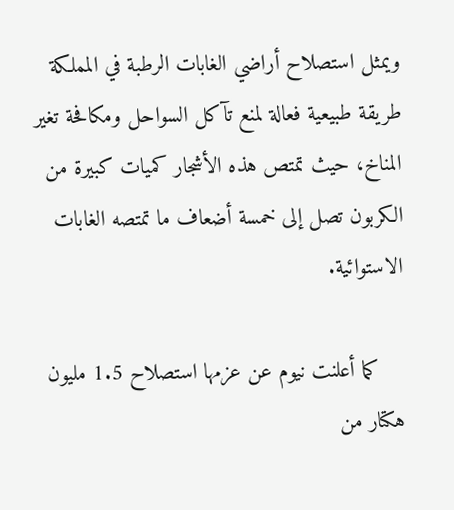ويمثل استصلاح أراضي الغابات الرطبة في المملكة طريقة طبيعية فعالة لمنع تآكل السواحل ومكافحة تغير المناخ، حيث تمتص هذه الأشجار كميات كبيرة من الكربون تصل إلى خمسة أضعاف ما تمتصه الغابات الاستوائية.

    كما أعلنت نيوم عن عزمها استصلاح 1.5 مليون هكتار من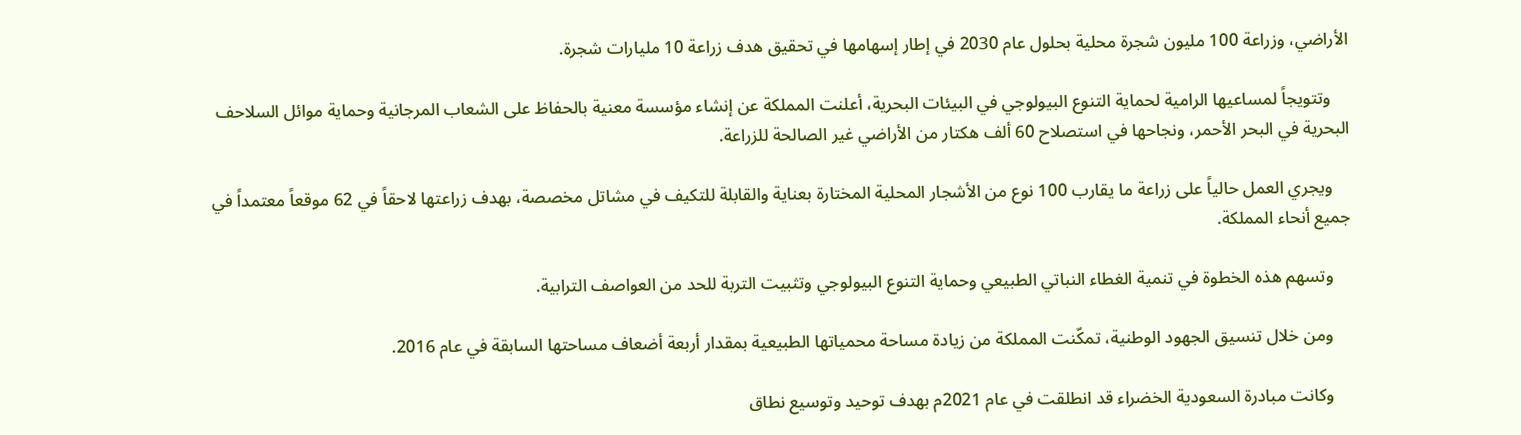الأراضي، وزراعة 100 مليون شجرة محلية بحلول عام 2030 في إطار إسهامها في تحقيق هدف زراعة 10 مليارات شجرة.

    وتتويجاً لمساعيها الرامية لحماية التنوع البيولوجي في البيئات البحرية، أعلنت المملكة عن إنشاء مؤسسة معنية بالحفاظ على الشعاب المرجانية وحماية موائل السلاحف البحرية في البحر الأحمر، ونجاحها في استصلاح 60 ألف هكتار من الأراضي غير الصالحة للزراعة.

    ويجري العمل حالياً على زراعة ما يقارب 100 نوع من الأشجار المحلية المختارة بعناية والقابلة للتكيف في مشاتل مخصصة، بهدف زراعتها لاحقاً في 62 موقعاً معتمداً في جميع أنحاء المملكة.

    وتسهم هذه الخطوة في تنمية الغطاء النباتي الطبيعي وحماية التنوع البيولوجي وتثبيت التربة للحد من العواصف الترابية.

    ومن خلال تنسيق الجهود الوطنية، تمكّنت المملكة من زيادة مساحة محمياتها الطبيعية بمقدار أربعة أضعاف مساحتها السابقة في عام 2016.

    وكانت مبادرة السعودية الخضراء قد انطلقت في عام 2021م بهدف توحيد وتوسيع نطاق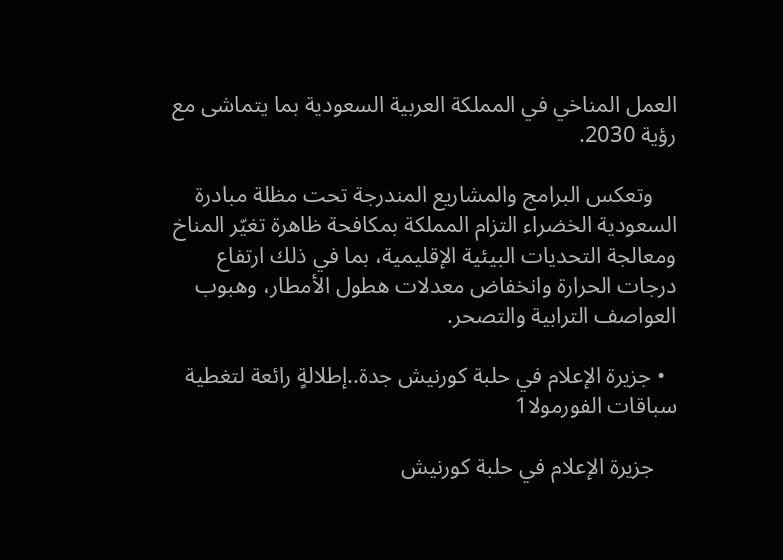العمل المناخي في المملكة العربية السعودية بما يتماشى مع رؤية 2030.

    وتعكس البرامج والمشاريع المندرجة تحت مظلة مبادرة السعودية الخضراء التزام المملكة بمكافحة ظاهرة تغيّر المناخ ومعالجة التحديات البيئية الإقليمية، بما في ذلك ارتفاع درجات الحرارة وانخفاض معدلات هطول الأمطار، وهبوب العواصف الترابية والتصحر.

  • جزيرة الإعلام في حلبة كورنيش جدة..إطلالةٍ رائعة لتغطية سباقات الفورمولا1

    جزيرة الإعلام في حلبة كورنيش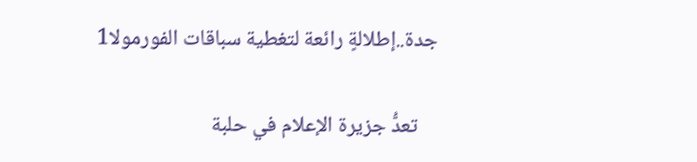جدة..إطلالةٍ رائعة لتغطية سباقات الفورمولا1

    تعدُّ جزيرة الإعلام في حلبة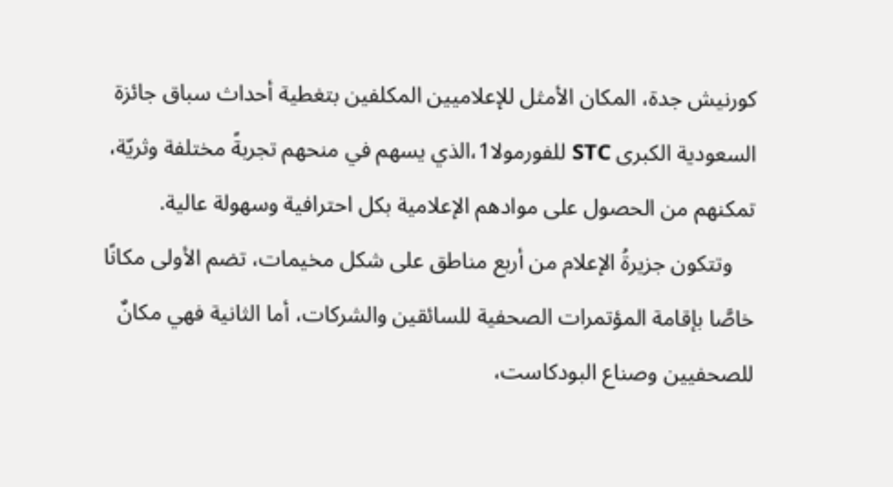كورنيش جدة، المكان الأمثل للإعلاميين المكلفين بتغطية أحداث سباق جائزة السعودية الكبرى STC للفورمولا1،الذي يسهم في منحهم تجربةً مختلفة وثريّة، تمكنهم من الحصول على موادهم الإعلامية بكل احترافية وسهولة عالية.
    وتتكون جزيرةُ الإعلام من أربع مناطق على شكل مخيمات، تضم الأولى مكانًا خاصَّا بإقامة المؤتمرات الصحفية للسائقين والشركات، أما الثانية فهي مكانٌ للصحفيين وصناع البودكاست،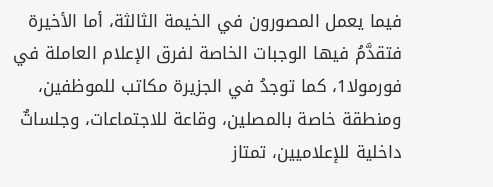فيما يعمل المصورون في الخيمة الثالثة، أما الأخيرة فتقدَّمُ فيها الوجبات الخاصة لفرق الإعلام العاملة في فورمولا1، كما توجدُ في الجزيرة مكاتب للموظفين، ومنطقة خاصة بالمصلين، وقاعة للاجتماعات، وجلساتٌ داخلية للإعلاميين، تمتاز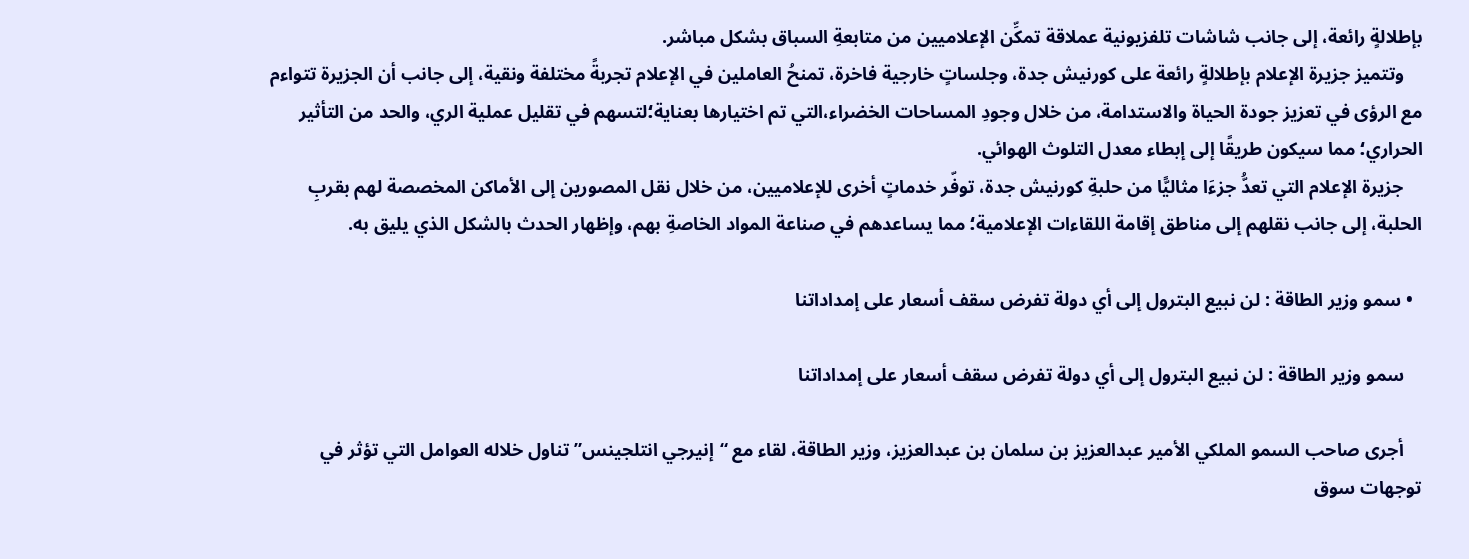بإطلالةٍ رائعة، إلى جانب شاشات تلفزيونية عملاقة تمكِّن الإعلاميين من متابعةِ السباق بشكل مباشر.
    وتتميز جزيرة الإعلام بإطلالةٍ رائعة على كورنيش جدة، وجلساتٍ خارجية فاخرة، تمنحُ العاملين في الإعلام تجربةً مختلفة ونقية، إلى جانب أن الجزيرة تتواءم مع الرؤى في تعزيز جودة الحياة والاستدامة، من خلال وجودِ المساحات الخضراء،التي تم اختيارها بعناية؛لتسهم في تقليل عملية الري، والحد من التأثير الحراري؛ مما سيكون طريقًا إلى إبطاء معدل التلوث الهوائي.
    جزيرة الإعلام التي تعدُّ جزءَا مثاليًّا من حلبةِ كورنيش جدة، توفّر خدماتٍ أخرى للإعلاميين، من خلال نقل المصورين إلى الأماكن المخصصة لهم بقربِ الحلبة، إلى جانب نقلهم إلى مناطق إقامة اللقاءات الإعلامية؛ مما يساعدهم في صناعة المواد الخاصةِ بهم، وإظهار الحدث بالشكل الذي يليق به.

  • سمو وزير الطاقة : لن نبيع البترول إلى أي دولة تفرض سقف أسعار على إمداداتنا

    سمو وزير الطاقة : لن نبيع البترول إلى أي دولة تفرض سقف أسعار على إمداداتنا

    أجرى صاحب السمو الملكي الأمير عبدالعزيز بن سلمان بن عبدالعزيز، وزير الطاقة، لقاء مع “إنيرجي انتلجينس” تناول خلاله العوامل التي تؤثر في توجهات سوق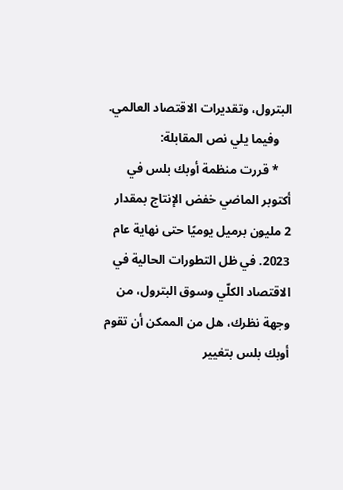البترول، وتقديرات الاقتصاد العالمي.
    وفيما يلي نص المقابلة:
    * قررت منظمة أوبك بلس في أكتوبر الماضي خفض الإنتاج بمقدار 2 مليون برميل يوميًا حتى نهاية عام 2023. في ظل التطورات الحالية في الاقتصاد الكلّي وسوق البترول، من وجهة نظرك، هل من الممكن أن تقوم أوبك بلس بتغيير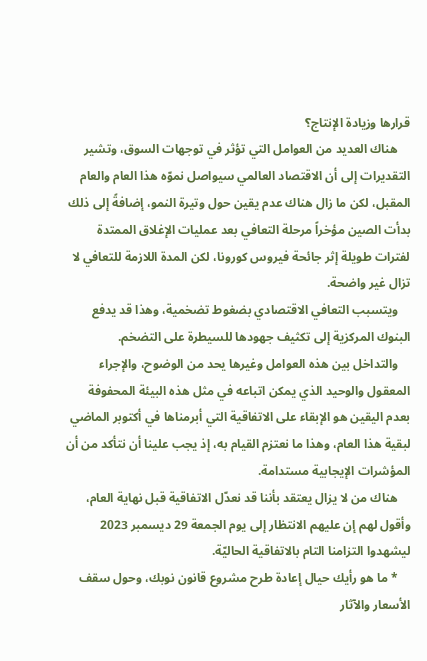قرارها وزيادة الإنتاج؟
    هناك العديد من العوامل التي تؤثر في توجهات السوق، وتشير التقديرات إلى أن الاقتصاد العالمي سيواصل نموّه هذا العام والعام المقبل، لكن ما زال هناك عدم يقين حول وتيرة النمو، إضافةً إلى ذلك بدأت الصين مؤخراً مرحلة التعافي بعد عمليات الإغلاق الممتدة لفترات طويلة إثر جائحة فيروس كورونا، لكن المدة اللازمة للتعافي لا تزال غير واضحة.
    ويتسبب التعافي الاقتصادي بضغوط تضخمية، وهذا قد يدفع البنوك المركزية إلى تكثيف جهودها للسيطرة على التضخم.
    والتداخل بين هذه العوامل وغيرها يحد من الوضوح، والإجراء المعقول والوحيد الذي يمكن اتباعه في مثل هذه البيئة المحفوفة بعدم اليقين هو الإبقاء على الاتفاقية التي أبرمناها في أكتوبر الماضي لبقية هذا العام، وهذا ما نعتزم القيام به، إذ يجب علينا أن نتأكد من أن المؤشرات الإيجابية مستدامة.
    هناك من لا يزال يعتقد بأننا قد نعدّل الاتفاقية قبل نهاية العام، وأقول لهم إن عليهم الانتظار إلى يوم الجمعة 29 ديسمبر 2023 ليشهدوا التزامنا التام بالاتفاقية الحاليّة.
    * ما هو رأيك حيال إعادة طرح مشروع قانون نوبك، وحول سقف الأسعار والآثار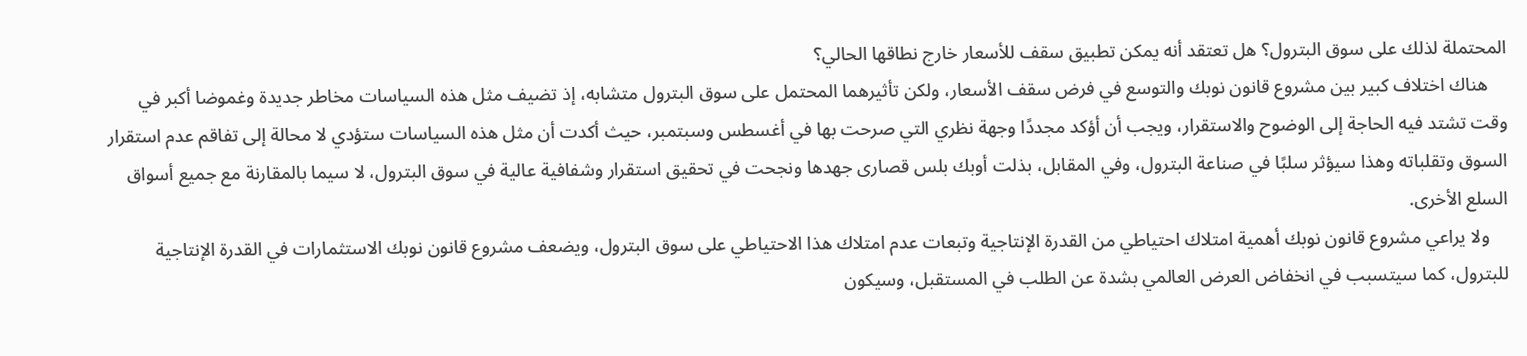المحتملة لذلك على سوق البترول؟ هل تعتقد أنه يمكن تطبيق سقف للأسعار خارج نطاقها الحالي؟
    هناك اختلاف كبير بين مشروع قانون نوبك والتوسع في فرض سقف الأسعار، ولكن تأثيرهما المحتمل على سوق البترول متشابه، إذ تضيف مثل هذه السياسات مخاطر جديدة وغموضا أكبر في وقت تشتد فيه الحاجة إلى الوضوح والاستقرار، ويجب أن أؤكد مجددًا وجهة نظري التي صرحت بها في أغسطس وسبتمبر، حيث أكدت أن مثل هذه السياسات ستؤدي لا محالة إلى تفاقم عدم استقرار السوق وتقلباته وهذا سيؤثر سلبًا في صناعة البترول، وفي المقابل، بذلت أوبك بلس قصارى جهدها ونجحت في تحقيق استقرار وشفافية عالية في سوق البترول، لا سيما بالمقارنة مع جميع أسواق السلع الأخرى.
    ولا يراعي مشروع قانون نوبك أهمية امتلاك احتياطي من القدرة الإنتاجية وتبعات عدم امتلاك هذا الاحتياطي على سوق البترول، ويضعف مشروع قانون نوبك الاستثمارات في القدرة الإنتاجية للبترول، كما سيتسبب في انخفاض العرض العالمي بشدة عن الطلب في المستقبل، وسيكون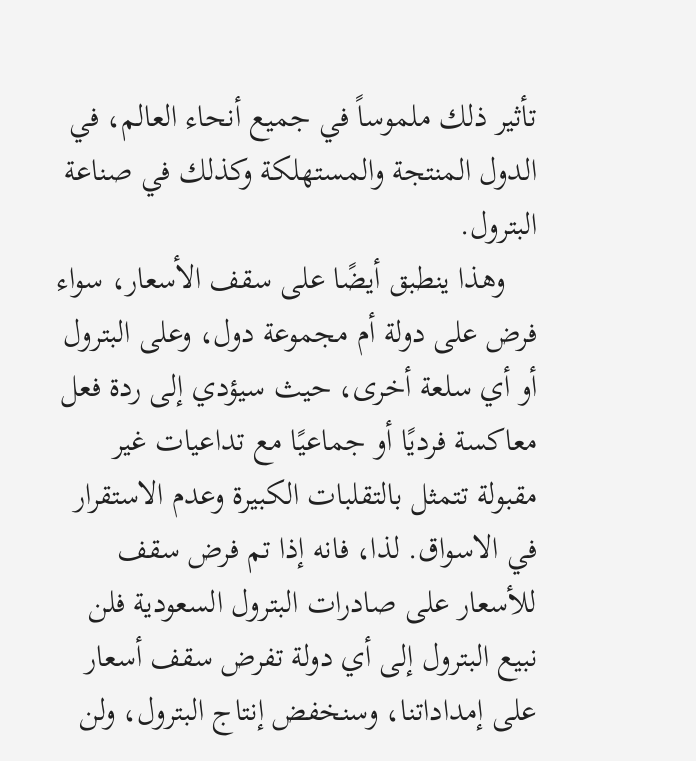تأثير ذلك ملموساً في جميع أنحاء العالم، في الدول المنتجة والمستهلكة وكذلك في صناعة البترول.
    وهذا ينطبق أيضًا على سقف الأسعار، سواء فرض على دولة أم مجموعة دول، وعلى البترول أو أي سلعة أخرى، حيث سيؤدي إلى ردة فعل معاكسة فرديًا أو جماعيًا مع تداعيات غير مقبولة تتمثل بالتقلبات الكبيرة وعدم الاستقرار في الاسواق. لذا، فانه إذا تم فرض سقف للأسعار على صادرات البترول السعودية فلن نبيع البترول إلى أي دولة تفرض سقف أسعار على إمداداتنا، وسنخفض إنتاج البترول، ولن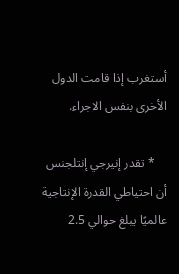أستغرب إذا قامت الدول الأخرى بنفس الاجراء.

    * تقدر إنيرجي إنتلجنس أن احتياطي القدرة الإنتاجية عالميًا يبلغ حوالي 2.5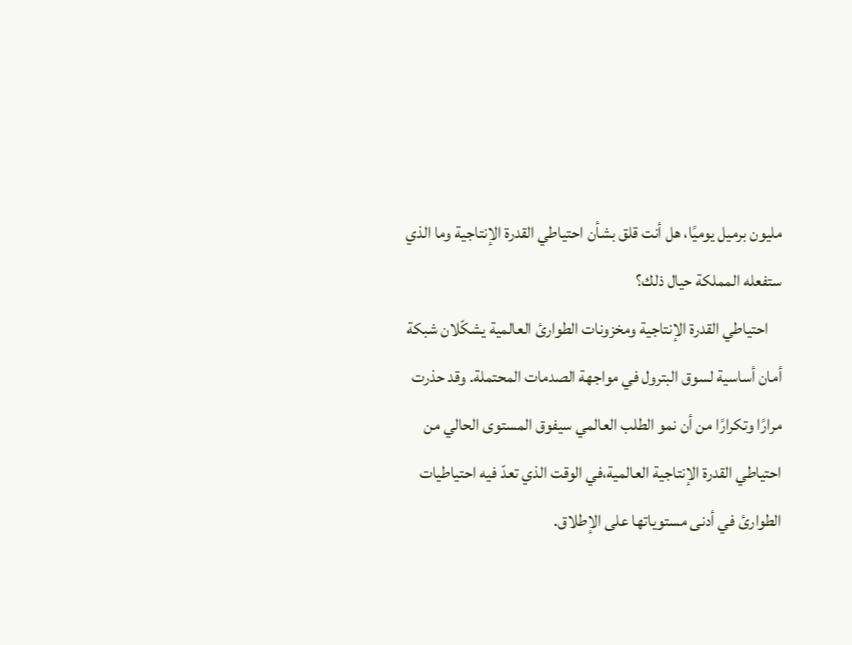مليون برميل يوميًا، هل أنت قلق بشأن احتياطي القدرة الإنتاجية وما الذي ستفعله المملكة حيال ذلك؟
    احتياطي القدرة الإنتاجية ومخزونات الطوارئ العالمية يشكّلان شبكة أمان أساسية لسوق البترول في مواجهة الصدمات المحتملة. وقد حذرت مرارًا وتكرارًا من أن نمو الطلب العالمي سيفوق المستوى الحالي من احتياطي القدرة الإنتاجية العالمية،في الوقت الذي تعدّ فيه احتياطيات الطوارئ في أدنى مستوياتها على الإطلاق.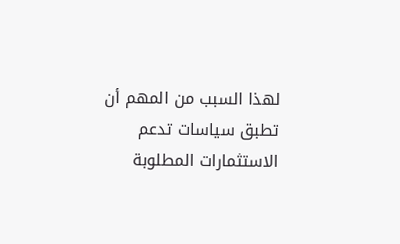لهذا السبب من المهم أن تطبق سياسات تدعم الاستثمارات المطلوبة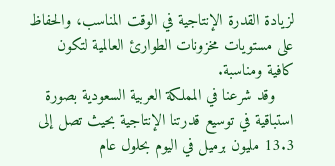لزيادة القدرة الإنتاجية في الوقت المناسب، والحفاظ على مستويات مخزونات الطوارئ العالمية لتكون كافية ومناسبة.
    وقد شرعنا في المملكة العربية السعودية بصورة استباقية في توسيع قدرتنا الإنتاجية بحيث تصل إلى 13.3 مليون برميل في اليوم بحلول عام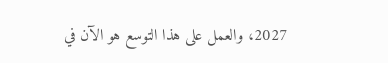2027، والعمل على هذا التوسع هو الآن في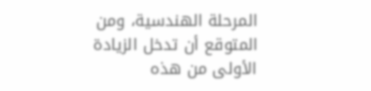المرحلة الهندسية، ومن المتوقع أن تدخل الزيادة الأولى من هذه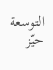التوسعة حيّز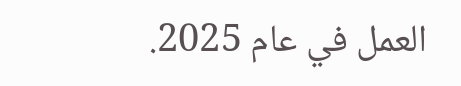العمل في عام 2025.